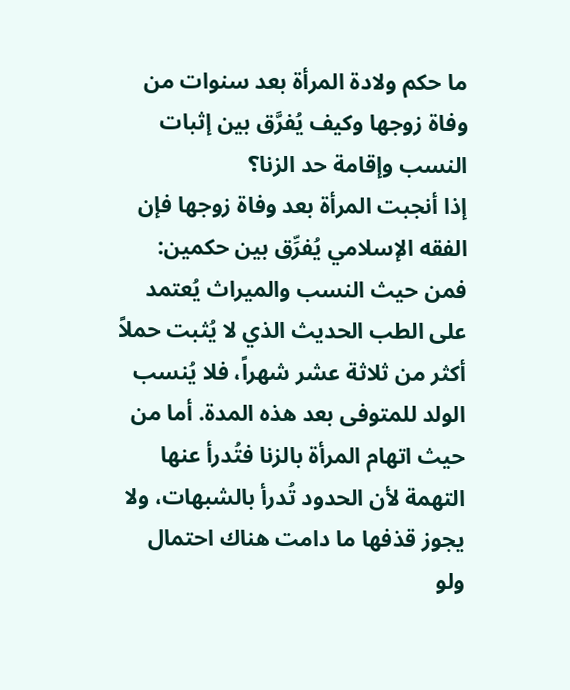ما حكم ولادة المرأة بعد سنوات من وفاة زوجها وكيف يُفرَّق بين إثبات النسب وإقامة حد الزنا؟
إذا أنجبت المرأة بعد وفاة زوجها فإن الفقه الإسلامي يُفرِّق بين حكمين: فمن حيث النسب والميراث يُعتمد على الطب الحديث الذي لا يُثبت حملاً أكثر من ثلاثة عشر شهراً، فلا يُنسب الولد للمتوفى بعد هذه المدة. أما من حيث اتهام المرأة بالزنا فتُدرأ عنها التهمة لأن الحدود تُدرأ بالشبهات، ولا يجوز قذفها ما دامت هناك احتمال ولو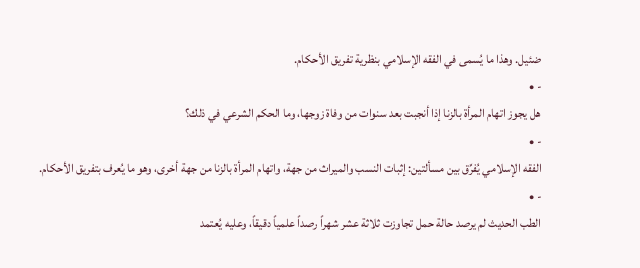ضئيل. وهذا ما يُسمى في الفقه الإسلامي بنظرية تفريق الأحكام.
- •
هل يجوز اتهام المرأة بالزنا إذا أنجبت بعد سنوات من وفاة زوجها، وما الحكم الشرعي في ذلك؟
- •
الفقه الإسلامي يُفرِّق بين مسألتين: إثبات النسب والميراث من جهة، واتهام المرأة بالزنا من جهة أخرى، وهو ما يُعرف بتفريق الأحكام.
- •
الطب الحديث لم يرصد حالة حمل تجاوزت ثلاثة عشر شهراً رصداً علمياً دقيقاً، وعليه يُعتمد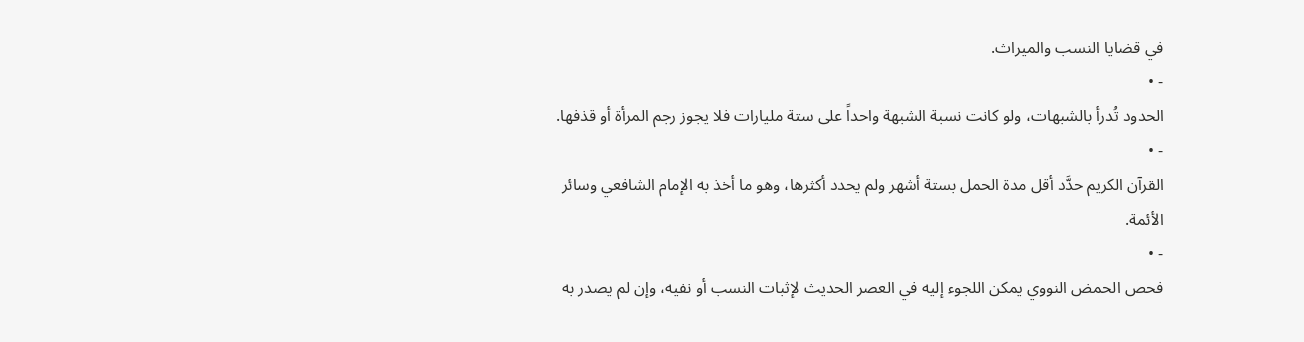في قضايا النسب والميراث.
- •
الحدود تُدرأ بالشبهات، ولو كانت نسبة الشبهة واحداً على ستة مليارات فلا يجوز رجم المرأة أو قذفها.
- •
القرآن الكريم حدَّد أقل مدة الحمل بستة أشهر ولم يحدد أكثرها، وهو ما أخذ به الإمام الشافعي وسائر الأئمة.
- •
فحص الحمض النووي يمكن اللجوء إليه في العصر الحديث لإثبات النسب أو نفيه، وإن لم يصدر به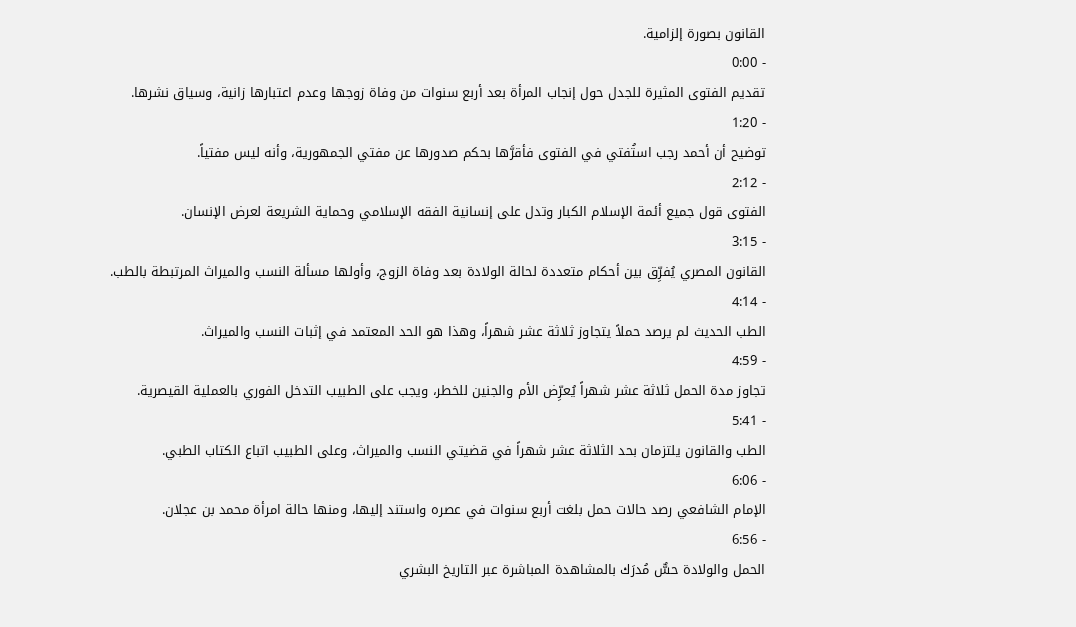القانون بصورة إلزامية.
- 0:00
تقديم الفتوى المثيرة للجدل حول إنجاب المرأة بعد أربع سنوات من وفاة زوجها وعدم اعتبارها زانية، وسياق نشرها.
- 1:20
توضيح أن أحمد رجب استُفتي في الفتوى فأقرَّها بحكم صدورها عن مفتي الجمهورية، وأنه ليس مفتياً.
- 2:12
الفتوى قول جميع أئمة الإسلام الكبار وتدل على إنسانية الفقه الإسلامي وحماية الشريعة لعرض الإنسان.
- 3:15
القانون المصري يُفرِّق بين أحكام متعددة لحالة الولادة بعد وفاة الزوج، وأولها مسألة النسب والميراث المرتبطة بالطب.
- 4:14
الطب الحديث لم يرصد حملاً يتجاوز ثلاثة عشر شهراً، وهذا هو الحد المعتمد في إثبات النسب والميراث.
- 4:59
تجاوز مدة الحمل ثلاثة عشر شهراً يُعرِّض الأم والجنين للخطر، ويجب على الطبيب التدخل الفوري بالعملية القيصرية.
- 5:41
الطب والقانون يلتزمان بحد الثلاثة عشر شهراً في قضيتي النسب والميراث، وعلى الطبيب اتباع الكتاب الطبي.
- 6:06
الإمام الشافعي رصد حالات حمل بلغت أربع سنوات في عصره واستند إليها، ومنها حالة امرأة محمد بن عجلان.
- 6:56
الحمل والولادة حسٌّ مُدرَك بالمشاهدة المباشرة عبر التاريخ البشري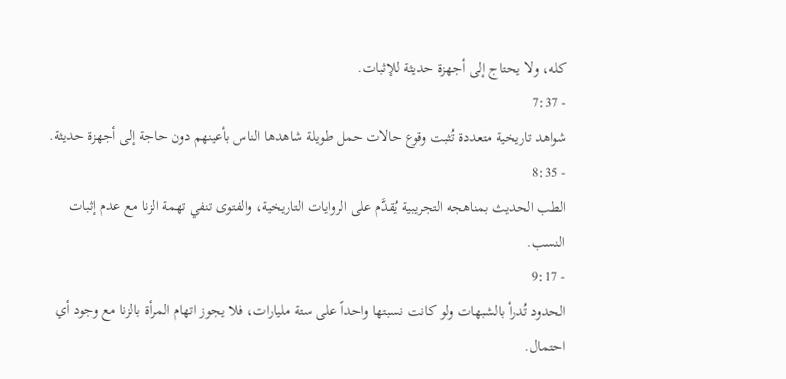كله، ولا يحتاج إلى أجهزة حديثة للإثبات.
- 7:37
شواهد تاريخية متعددة تُثبت وقوع حالات حمل طويلة شاهدها الناس بأعينهم دون حاجة إلى أجهزة حديثة.
- 8:35
الطب الحديث بمناهجه التجريبية يُقدَّم على الروايات التاريخية، والفتوى تنفي تهمة الزنا مع عدم إثبات النسب.
- 9:17
الحدود تُدرأ بالشبهات ولو كانت نسبتها واحداً على ستة مليارات، فلا يجوز اتهام المرأة بالزنا مع وجود أي احتمال.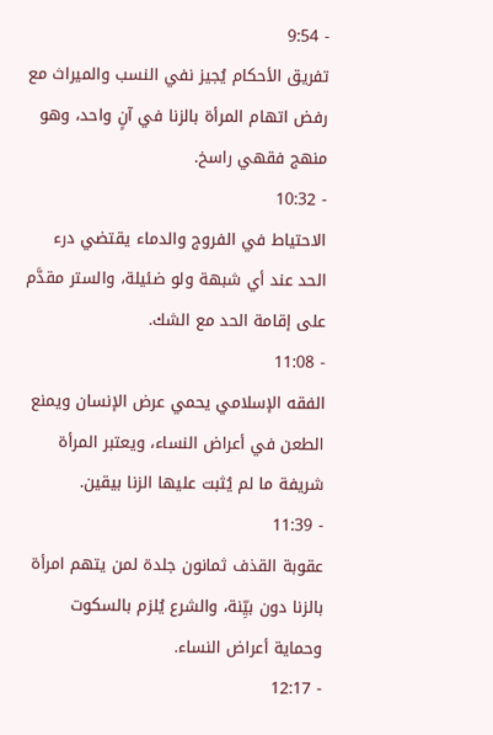- 9:54
تفريق الأحكام يُجيز نفي النسب والميراث مع رفض اتهام المرأة بالزنا في آنٍ واحد، وهو منهج فقهي راسخ.
- 10:32
الاحتياط في الفروج والدماء يقتضي درء الحد عند أي شبهة ولو ضئيلة، والستر مقدَّم على إقامة الحد مع الشك.
- 11:08
الفقه الإسلامي يحمي عرض الإنسان ويمنع الطعن في أعراض النساء، ويعتبر المرأة شريفة ما لم يُثبت عليها الزنا بيقين.
- 11:39
عقوبة القذف ثمانون جلدة لمن يتهم امرأة بالزنا دون بيِّنة، والشرع يُلزم بالسكوت وحماية أعراض النساء.
- 12:17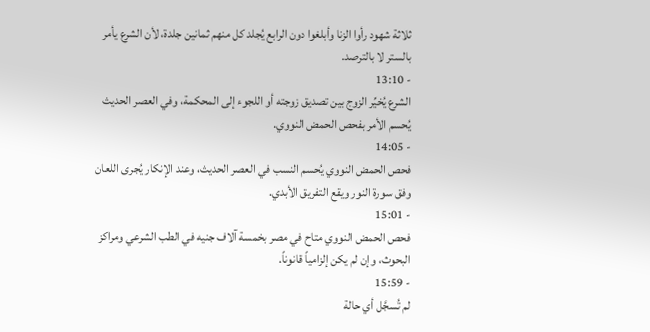ثلاثة شهود رأوا الزنا وأبلغوا دون الرابع يُجلد كل منهم ثمانين جلدة، لأن الشرع يأمر بالستر لا بالترصد.
- 13:10
الشرع يُخيِّر الزوج بين تصديق زوجته أو اللجوء إلى المحكمة، وفي العصر الحديث يُحسم الأمر بفحص الحمض النووي.
- 14:05
فحص الحمض النووي يُحسم النسب في العصر الحديث، وعند الإنكار يُجرى اللعان وفق سورة النور ويقع التفريق الأبدي.
- 15:01
فحص الحمض النووي متاح في مصر بخمسة آلاف جنيه في الطب الشرعي ومراكز البحوث، وإن لم يكن إلزامياً قانوناً.
- 15:59
لم تُسجَّل أي حالة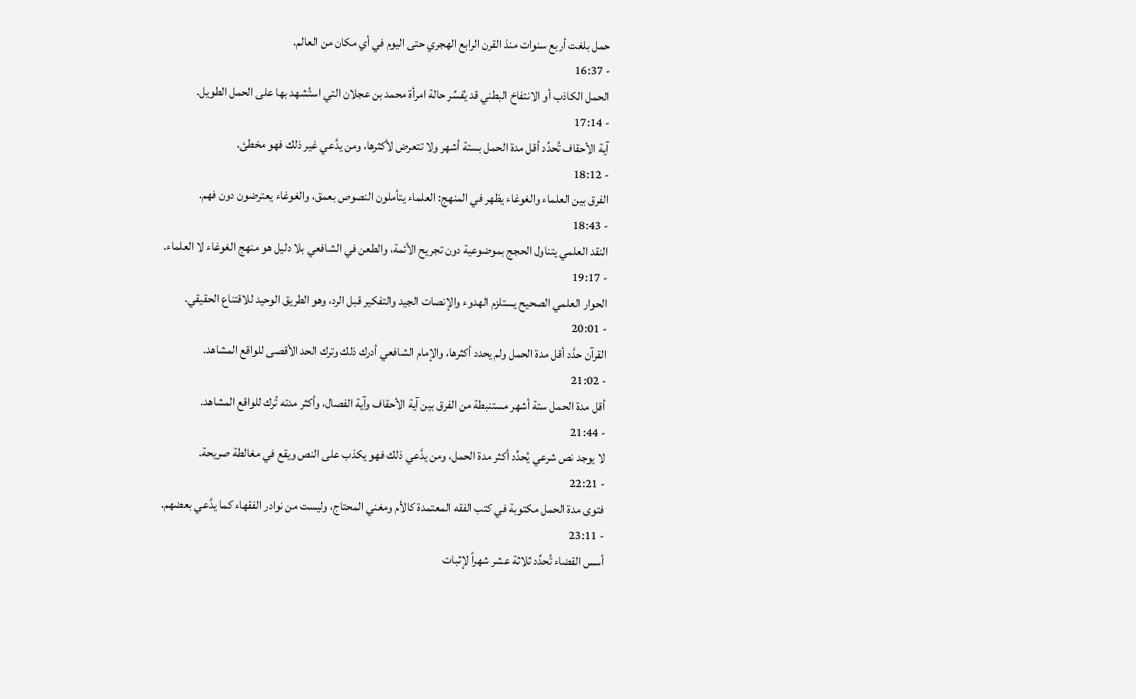حمل بلغت أربع سنوات منذ القرن الرابع الهجري حتى اليوم في أي مكان من العالم.
- 16:37
الحمل الكاذب أو الانتفاخ البطني قد يُفسِّر حالة امرأة محمد بن عجلان التي استُشهد بها على الحمل الطويل.
- 17:14
آية الأحقاف تُحدِّد أقل مدة الحمل بستة أشهر ولا تتعرض لأكثرها، ومن يدَّعي غير ذلك فهو مخطئ.
- 18:12
الفرق بين العلماء والغوغاء يظهر في المنهج: العلماء يتأملون النصوص بعمق، والغوغاء يعترضون دون فهم.
- 18:43
النقد العلمي يتناول الحجج بموضوعية دون تجريح الأئمة، والطعن في الشافعي بلا دليل هو منهج الغوغاء لا العلماء.
- 19:17
الحوار العلمي الصحيح يستلزم الهدوء والإنصات الجيد والتفكير قبل الرد، وهو الطريق الوحيد للاقتناع الحقيقي.
- 20:01
القرآن حدَّد أقل مدة الحمل ولم يحدد أكثرها، والإمام الشافعي أدرك ذلك وترك الحد الأقصى للواقع المشاهد.
- 21:02
أقل مدة الحمل ستة أشهر مستنبطة من الفرق بين آية الأحقاف وآية الفصال، وأكثر مدته تُرك للواقع المشاهد.
- 21:44
لا يوجد نص شرعي يُحدِّد أكثر مدة الحمل، ومن يدَّعي ذلك فهو يكذب على النص ويقع في مغالطة صريحة.
- 22:21
فتوى مدة الحمل مكتوبة في كتب الفقه المعتمدة كالأم ومغني المحتاج، وليست من نوادر الفقهاء كما يدَّعي بعضهم.
- 23:11
أسس القضاء تُحدِّد ثلاثة عشر شهراً لإثبات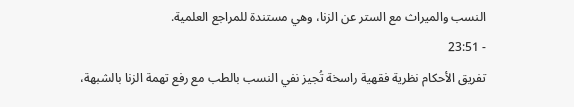النسب والميراث مع الستر عن الزنا، وهي مستندة للمراجع العلمية.
- 23:51
تفريق الأحكام نظرية فقهية راسخة تُجيز نفي النسب بالطب مع رفع تهمة الزنا بالشبهة،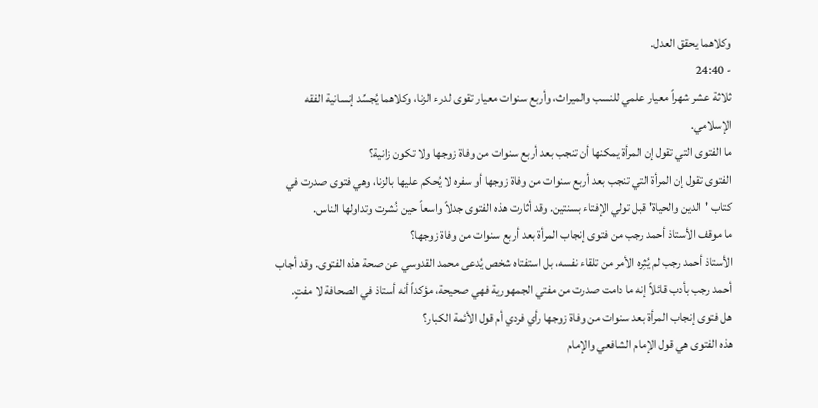وكلاهما يحقق العدل.
- 24:40
ثلاثة عشر شهراً معيار علمي للنسب والميراث، وأربع سنوات معيار تقوى لدرء الزنا، وكلاهما يُجسِّد إنسانية الفقه الإسلامي.
ما الفتوى التي تقول إن المرأة يمكنها أن تنجب بعد أربع سنوات من وفاة زوجها ولا تكون زانية؟
الفتوى تقول إن المرأة التي تنجب بعد أربع سنوات من وفاة زوجها أو سفره لا يُحكم عليها بالزنا، وهي فتوى صدرت في كتاب 'الدين والحياة' قبل تولي الإفتاء بسنتين. وقد أثارت هذه الفتوى جدلاً واسعاً حين نُشرت وتداولها الناس.
ما موقف الأستاذ أحمد رجب من فتوى إنجاب المرأة بعد أربع سنوات من وفاة زوجها؟
الأستاذ أحمد رجب لم يُثِره الأمر من تلقاء نفسه، بل استفتاه شخص يُدعى محمد القدوسي عن صحة هذه الفتوى. وقد أجاب أحمد رجب بأدب قائلاً إنه ما دامت صدرت من مفتي الجمهورية فهي صحيحة، مؤكداً أنه أستاذ في الصحافة لا مفتٍ.
هل فتوى إنجاب المرأة بعد سنوات من وفاة زوجها رأي فردي أم قول الأئمة الكبار؟
هذه الفتوى هي قول الإمام الشافعي والإمام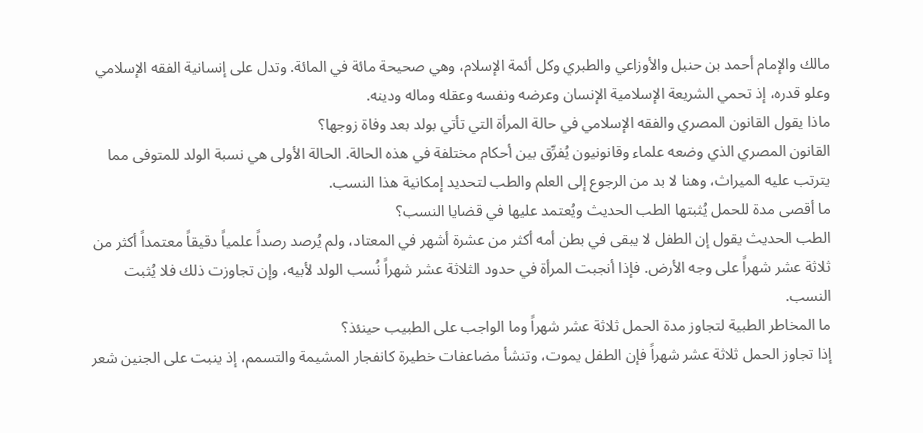مالك والإمام أحمد بن حنبل والأوزاعي والطبري وكل أئمة الإسلام، وهي صحيحة مائة في المائة. وتدل على إنسانية الفقه الإسلامي وعلو قدره، إذ تحمي الشريعة الإسلامية الإنسان وعرضه ونفسه وعقله وماله ودينه.
ماذا يقول القانون المصري والفقه الإسلامي في حالة المرأة التي تأتي بولد بعد وفاة زوجها؟
القانون المصري الذي وضعه علماء وقانونيون يُفرِّق بين أحكام مختلفة في هذه الحالة. الحالة الأولى هي نسبة الولد للمتوفى مما يترتب عليه الميراث، وهنا لا بد من الرجوع إلى العلم والطب لتحديد إمكانية هذا النسب.
ما أقصى مدة للحمل يُثبتها الطب الحديث ويُعتمد عليها في قضايا النسب؟
الطب الحديث يقول إن الطفل لا يبقى في بطن أمه أكثر من عشرة أشهر في المعتاد، ولم يُرصد رصداً علمياً دقيقاً معتمداً أكثر من ثلاثة عشر شهراً على وجه الأرض. فإذا أنجبت المرأة في حدود الثلاثة عشر شهراً نُسب الولد لأبيه، وإن تجاوزت ذلك فلا يُثبت النسب.
ما المخاطر الطبية لتجاوز مدة الحمل ثلاثة عشر شهراً وما الواجب على الطبيب حينئذ؟
إذا تجاوز الحمل ثلاثة عشر شهراً فإن الطفل يموت، وتنشأ مضاعفات خطيرة كانفجار المشيمة والتسمم، إذ ينبت على الجنين شعر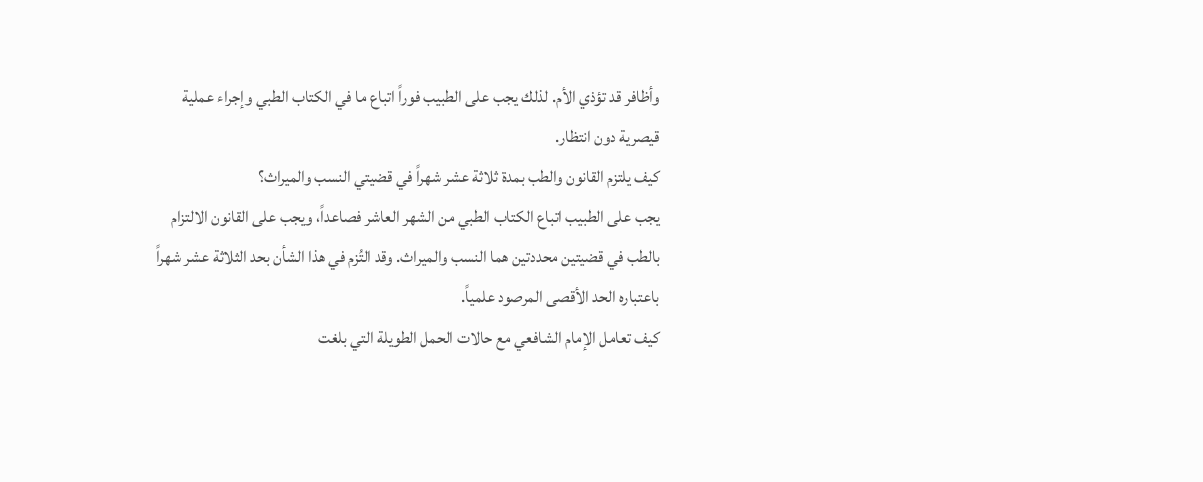وأظافر قد تؤذي الأم. لذلك يجب على الطبيب فوراً اتباع ما في الكتاب الطبي وإجراء عملية قيصرية دون انتظار.
كيف يلتزم القانون والطب بمدة ثلاثة عشر شهراً في قضيتي النسب والميراث؟
يجب على الطبيب اتباع الكتاب الطبي من الشهر العاشر فصاعداً، ويجب على القانون الالتزام بالطب في قضيتين محددتين هما النسب والميراث. وقد التُزم في هذا الشأن بحد الثلاثة عشر شهراً باعتباره الحد الأقصى المرصود علمياً.
كيف تعامل الإمام الشافعي مع حالات الحمل الطويلة التي بلغت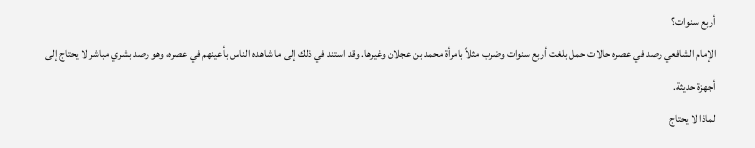أربع سنوات؟
الإمام الشافعي رصد في عصره حالات حمل بلغت أربع سنوات وضرب مثلاً بامرأة محمد بن عجلان وغيرها. وقد استند في ذلك إلى ما شاهده الناس بأعينهم في عصره، وهو رصد بشري مباشر لا يحتاج إلى أجهزة حديثة.
لماذا لا يحتاج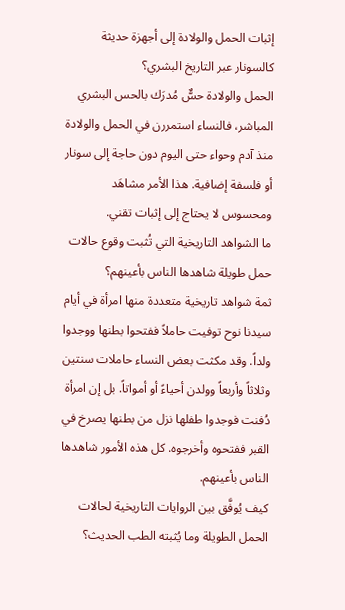إثبات الحمل والولادة إلى أجهزة حديثة كالسونار عبر التاريخ البشري؟
الحمل والولادة حسٌّ مُدرَك بالحس البشري المباشر، فالنساء استمررن في الحمل والولادة منذ آدم وحواء حتى اليوم دون حاجة إلى سونار أو فلسفة إضافية. هذا الأمر مشاهَد ومحسوس لا يحتاج إلى إثبات تقني.
ما الشواهد التاريخية التي تُثبت وقوع حالات حمل طويلة شاهدها الناس بأعينهم؟
ثمة شواهد تاريخية متعددة منها امرأة في أيام سيدنا نوح توفيت حاملاً ففتحوا بطنها ووجدوا ولداً. وقد مكثت بعض النساء حاملات سنتين وثلاثاً وأربعاً وولدن أحياءً أو أمواتاً. بل إن امرأة دُفنت فوجدوا طفلها نزل من بطنها يصرخ في القبر ففتحوه وأخرجوه. كل هذه الأمور شاهدها الناس بأعينهم.
كيف يُوفَّق بين الروايات التاريخية لحالات الحمل الطويلة وما يُثبته الطب الحديث؟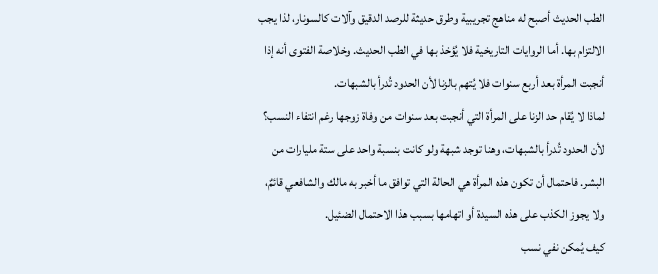الطب الحديث أصبح له مناهج تجريبية وطرق حديثة للرصد الدقيق وآلات كالسونار، لذا يجب الالتزام بها. أما الروايات التاريخية فلا يُؤخذ بها في الطب الحديث. وخلاصة الفتوى أنه إذا أنجبت المرأة بعد أربع سنوات فلا يُتهم بالزنا لأن الحدود تُدرأ بالشبهات.
لماذا لا يُقام حد الزنا على المرأة التي أنجبت بعد سنوات من وفاة زوجها رغم انتفاء النسب؟
لأن الحدود تُدرأ بالشبهات، وهنا توجد شبهة ولو كانت بنسبة واحد على ستة مليارات من البشر. فاحتمال أن تكون هذه المرأة هي الحالة التي توافق ما أخبر به مالك والشافعي قائمٌ، ولا يجوز الكذب على هذه السيدة أو اتهامها بسبب هذا الاحتمال الضئيل.
كيف يُمكن نفي نسب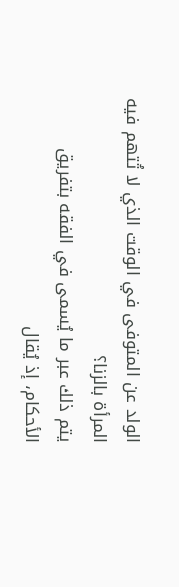الولد عن المتوفى في الوقت الذي لا تُتهم فيه المرأة بالزنا؟
يتم ذلك عبر ما يُسمى في الفقه بتفريق الأحكام، إذ يُقال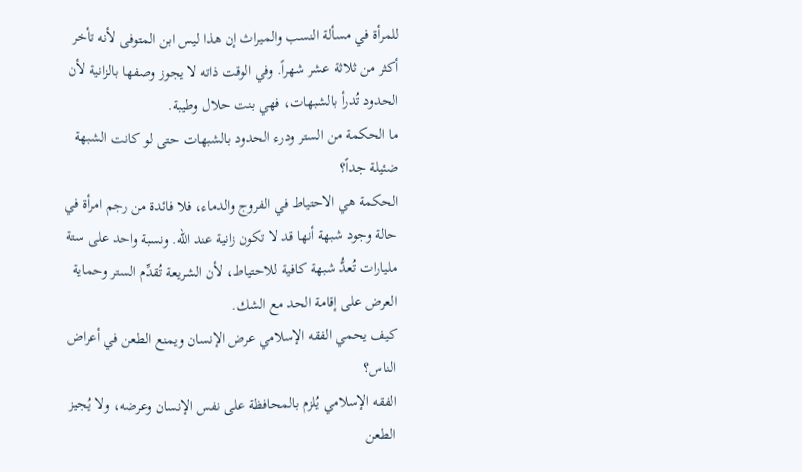للمرأة في مسألة النسب والميراث إن هذا ليس ابن المتوفى لأنه تأخر أكثر من ثلاثة عشر شهراً. وفي الوقت ذاته لا يجوز وصفها بالزانية لأن الحدود تُدرأ بالشبهات، فهي بنت حلال وطيبة.
ما الحكمة من الستر ودرء الحدود بالشبهات حتى لو كانت الشبهة ضئيلة جداً؟
الحكمة هي الاحتياط في الفروج والدماء، فلا فائدة من رجم امرأة في حالة وجود شبهة أنها قد لا تكون زانية عند الله. ونسبة واحد على ستة مليارات تُعدُّ شبهة كافية للاحتياط، لأن الشريعة تُقدِّم الستر وحماية العرض على إقامة الحد مع الشك.
كيف يحمي الفقه الإسلامي عرض الإنسان ويمنع الطعن في أعراض الناس؟
الفقه الإسلامي يُلزم بالمحافظة على نفس الإنسان وعرضه، ولا يُجيز الطعن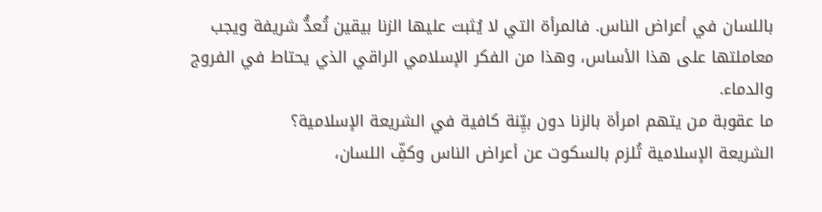باللسان في أعراض الناس. فالمرأة التي لا يُثبت عليها الزنا بيقين تُعدُّ شريفة ويجب معاملتها على هذا الأساس، وهذا من الفكر الإسلامي الراقي الذي يحتاط في الفروج والدماء.
ما عقوبة من يتهم امرأة بالزنا دون بيِّنة كافية في الشريعة الإسلامية؟
الشريعة الإسلامية تُلزم بالسكوت عن أعراض الناس وكفِّ اللسان،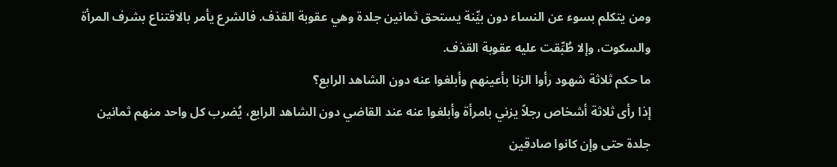ومن يتكلم بسوء عن النساء دون بيِّنة يستحق ثمانين جلدة وهي عقوبة القذف. فالشرع يأمر بالاقتناع بشرف المرأة والسكوت، وإلا طُبِّقت عليه عقوبة القذف.
ما حكم ثلاثة شهود رأوا الزنا بأعينهم وأبلغوا عنه دون الشاهد الرابع؟
إذا رأى ثلاثة أشخاص رجلاً يزني بامرأة وأبلغوا عنه عند القاضي دون الشاهد الرابع، يُضرب كل واحد منهم ثمانين جلدة حتى وإن كانوا صادقين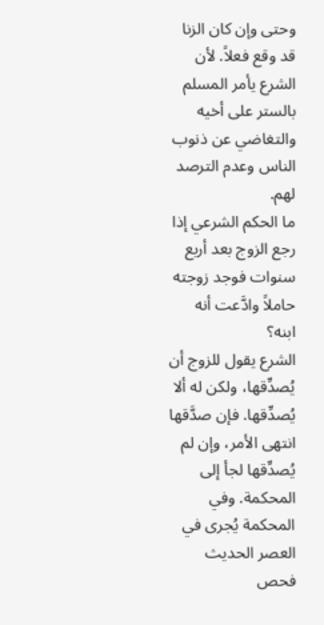وحتى وإن كان الزنا قد وقع فعلاً. لأن الشرع يأمر المسلم بالستر على أخيه والتغاضي عن ذنوب الناس وعدم الترصد لهم.
ما الحكم الشرعي إذا رجع الزوج بعد أربع سنوات فوجد زوجته حاملاً وادَّعت أنه ابنه؟
الشرع يقول للزوج أن يُصدِّقها، ولكن له ألا يُصدِّقها. فإن صدَّقها انتهى الأمر، وإن لم يُصدِّقها لجأ إلى المحكمة. وفي المحكمة يُجرى في العصر الحديث فحص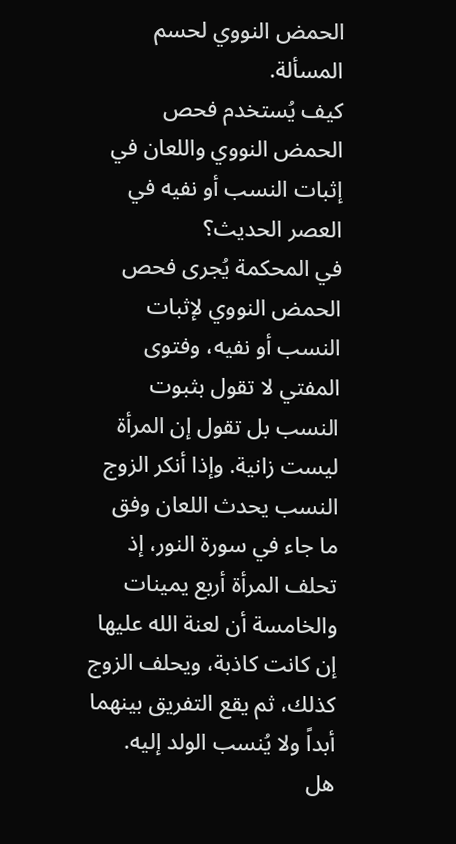الحمض النووي لحسم المسألة.
كيف يُستخدم فحص الحمض النووي واللعان في إثبات النسب أو نفيه في العصر الحديث؟
في المحكمة يُجرى فحص الحمض النووي لإثبات النسب أو نفيه، وفتوى المفتي لا تقول بثبوت النسب بل تقول إن المرأة ليست زانية. وإذا أنكر الزوج النسب يحدث اللعان وفق ما جاء في سورة النور، إذ تحلف المرأة أربع يمينات والخامسة أن لعنة الله عليها إن كانت كاذبة، ويحلف الزوج كذلك، ثم يقع التفريق بينهما أبداً ولا يُنسب الولد إليه.
هل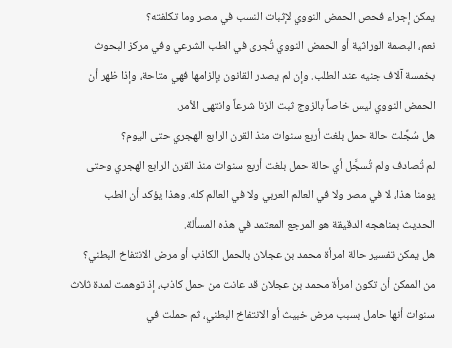يمكن إجراء فحص الحمض النووي لإثبات النسب في مصر وما تكلفته؟
نعم، البصمة الوراثية أو الحمض النووي تُجرى في الطب الشرعي وفي مركز البحوث بخمسة آلاف جنيه عند الطلب. وإن لم يصدر القانون بإلزامها فهي متاحة، وإذا ظهر أن الحمض النووي ليس خاصاً بالزوج ثبت الزنا شرعاً وانتهى الأمر.
هل سُجِّلت حالة حمل بلغت أربع سنوات منذ القرن الرابع الهجري حتى اليوم؟
لم تُصادف ولم تُسجَّل أي حالة حمل بلغت أربع سنوات منذ القرن الرابع الهجري وحتى يومنا هذا، لا في مصر ولا في العالم العربي ولا في العالم كله. وهذا يؤكد أن الطب الحديث بمناهجه الدقيقة هو المرجع المعتمد في هذه المسألة.
هل يمكن تفسير حالة امرأة محمد بن عجلان بالحمل الكاذب أو مرض الانتفاخ البطني؟
من الممكن أن تكون امرأة محمد بن عجلان قد عانت من حمل كاذب، إذ توهمت لمدة ثلاث سنوات أنها حامل بسبب مرض خبيث أو الانتفاخ البطني، ثم حملت في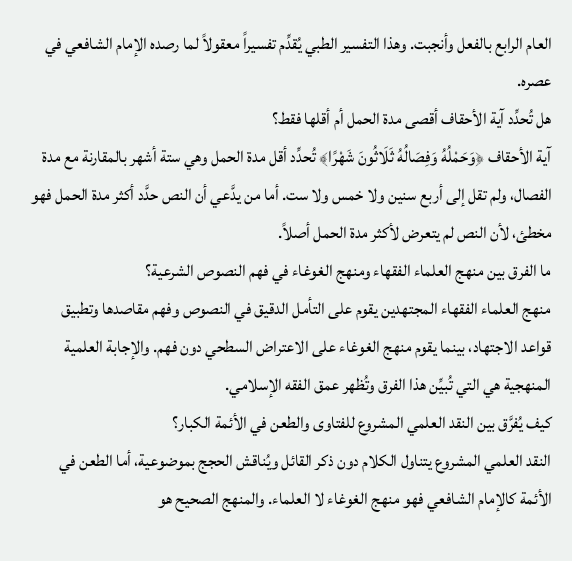العام الرابع بالفعل وأنجبت. وهذا التفسير الطبي يُقدِّم تفسيراً معقولاً لما رصده الإمام الشافعي في عصره.
هل تُحدِّد آية الأحقاف أقصى مدة الحمل أم أقلها فقط؟
آية الأحقاف ﴿وَحَمْلُهُ وَفِصَالُهُ ثَلَاثُونَ شَهْرًا﴾ تُحدِّد أقل مدة الحمل وهي ستة أشهر بالمقارنة مع مدة الفصال، ولم تقل إلى أربع سنين ولا خمس ولا ست. أما من يدَّعي أن النص حدَّد أكثر مدة الحمل فهو مخطئ، لأن النص لم يتعرض لأكثر مدة الحمل أصلاً.
ما الفرق بين منهج العلماء الفقهاء ومنهج الغوغاء في فهم النصوص الشرعية؟
منهج العلماء الفقهاء المجتهدين يقوم على التأمل الدقيق في النصوص وفهم مقاصدها وتطبيق قواعد الاجتهاد، بينما يقوم منهج الغوغاء على الاعتراض السطحي دون فهم. والإجابة العلمية المنهجية هي التي تُبيِّن هذا الفرق وتُظهر عمق الفقه الإسلامي.
كيف يُفرَّق بين النقد العلمي المشروع للفتاوى والطعن في الأئمة الكبار؟
النقد العلمي المشروع يتناول الكلام دون ذكر القائل ويُناقش الحجج بموضوعية، أما الطعن في الأئمة كالإمام الشافعي فهو منهج الغوغاء لا العلماء. والمنهج الصحيح هو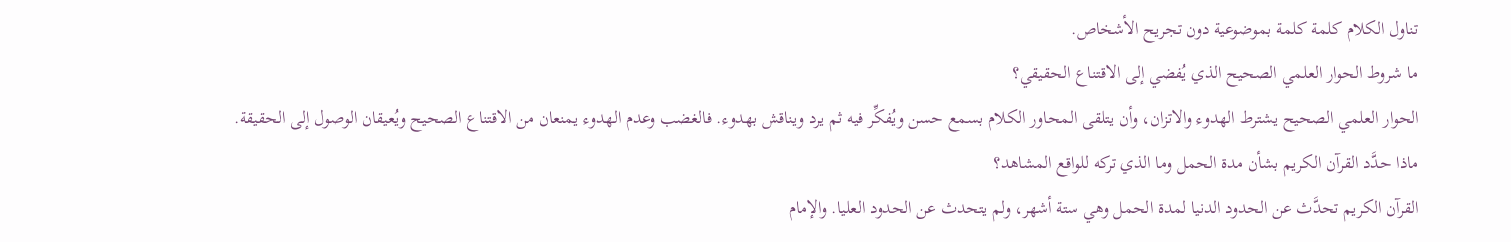تناول الكلام كلمة كلمة بموضوعية دون تجريح الأشخاص.
ما شروط الحوار العلمي الصحيح الذي يُفضي إلى الاقتناع الحقيقي؟
الحوار العلمي الصحيح يشترط الهدوء والاتزان، وأن يتلقى المحاور الكلام بسمع حسن ويُفكِّر فيه ثم يرد ويناقش بهدوء. فالغضب وعدم الهدوء يمنعان من الاقتناع الصحيح ويُعيقان الوصول إلى الحقيقة.
ماذا حدَّد القرآن الكريم بشأن مدة الحمل وما الذي تركه للواقع المشاهد؟
القرآن الكريم تحدَّث عن الحدود الدنيا لمدة الحمل وهي ستة أشهر، ولم يتحدث عن الحدود العليا. والإمام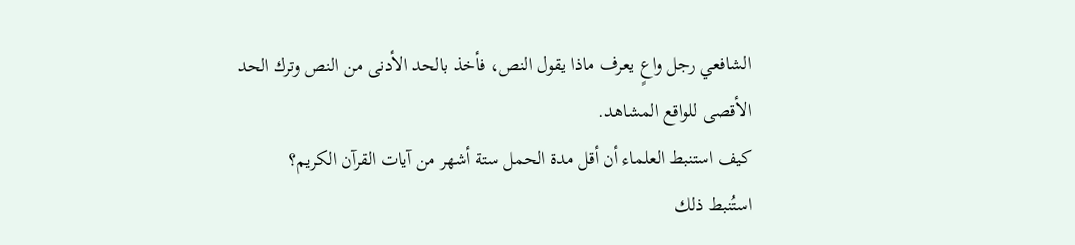الشافعي رجل واعٍ يعرف ماذا يقول النص، فأخذ بالحد الأدنى من النص وترك الحد الأقصى للواقع المشاهد.
كيف استنبط العلماء أن أقل مدة الحمل ستة أشهر من آيات القرآن الكريم؟
استُنبط ذلك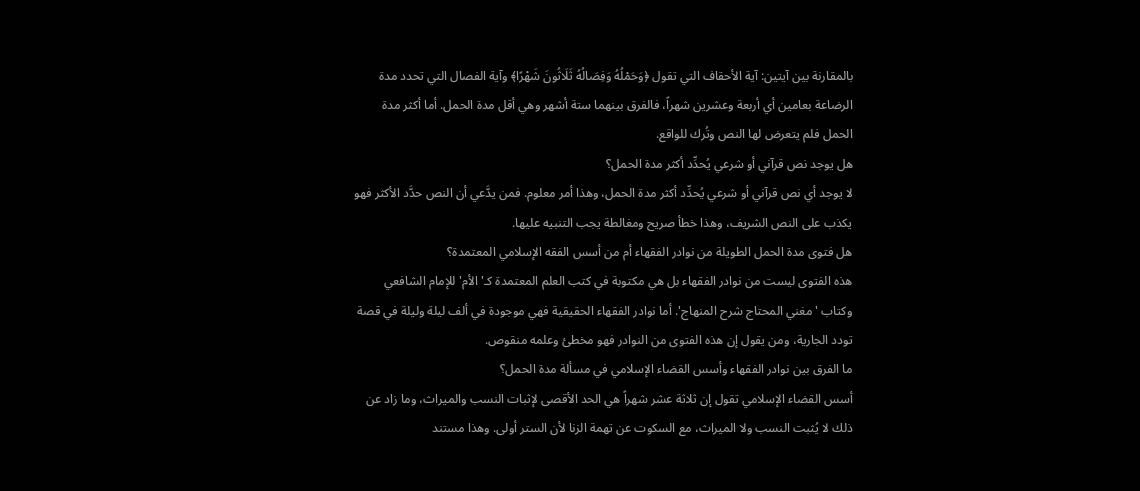بالمقارنة بين آيتين: آية الأحقاف التي تقول ﴿وَحَمْلُهُ وَفِصَالُهُ ثَلَاثُونَ شَهْرًا﴾ وآية الفصال التي تحدد مدة الرضاعة بعامين أي أربعة وعشرين شهراً، فالفرق بينهما ستة أشهر وهي أقل مدة الحمل. أما أكثر مدة الحمل فلم يتعرض لها النص وتُرك للواقع.
هل يوجد نص قرآني أو شرعي يُحدِّد أكثر مدة الحمل؟
لا يوجد أي نص قرآني أو شرعي يُحدِّد أكثر مدة الحمل، وهذا أمر معلوم. فمن يدَّعي أن النص حدَّد الأكثر فهو يكذب على النص الشريف، وهذا خطأ صريح ومغالطة يجب التنبيه عليها.
هل فتوى مدة الحمل الطويلة من نوادر الفقهاء أم من أسس الفقه الإسلامي المعتمدة؟
هذه الفتوى ليست من نوادر الفقهاء بل هي مكتوبة في كتب العلم المعتمدة كـ'الأم' للإمام الشافعي وكتاب 'مغني المحتاج شرح المنهاج'. أما نوادر الفقهاء الحقيقية فهي موجودة في ألف ليلة وليلة في قصة تودد الجارية، ومن يقول إن هذه الفتوى من النوادر فهو مخطئ وعلمه منقوص.
ما الفرق بين نوادر الفقهاء وأسس القضاء الإسلامي في مسألة مدة الحمل؟
أسس القضاء الإسلامي تقول إن ثلاثة عشر شهراً هي الحد الأقصى لإثبات النسب والميراث، وما زاد عن ذلك لا يُثبت النسب ولا الميراث، مع السكوت عن تهمة الزنا لأن الستر أولى. وهذا مستند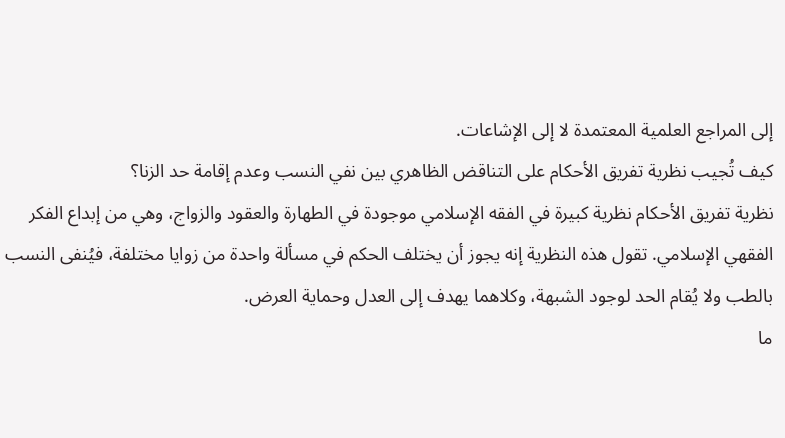إلى المراجع العلمية المعتمدة لا إلى الإشاعات.
كيف تُجيب نظرية تفريق الأحكام على التناقض الظاهري بين نفي النسب وعدم إقامة حد الزنا؟
نظرية تفريق الأحكام نظرية كبيرة في الفقه الإسلامي موجودة في الطهارة والعقود والزواج، وهي من إبداع الفكر الفقهي الإسلامي. تقول هذه النظرية إنه يجوز أن يختلف الحكم في مسألة واحدة من زوايا مختلفة، فيُنفى النسب بالطب ولا يُقام الحد لوجود الشبهة، وكلاهما يهدف إلى العدل وحماية العرض.
ما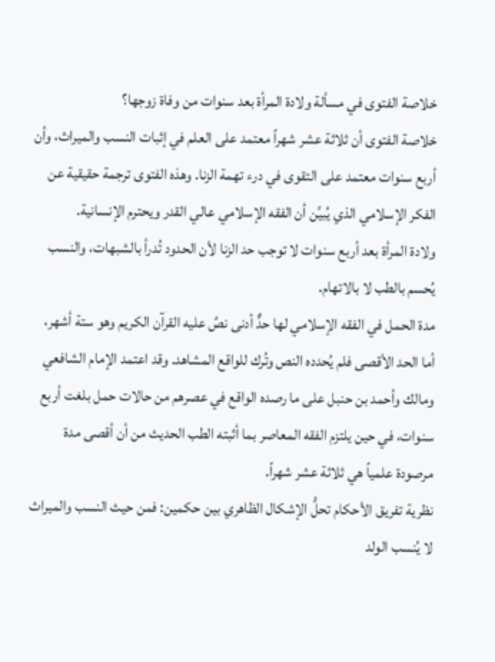خلاصة الفتوى في مسألة ولادة المرأة بعد سنوات من وفاة زوجها؟
خلاصة الفتوى أن ثلاثة عشر شهراً معتمد على العلم في إثبات النسب والميراث، وأن أربع سنوات معتمد على التقوى في درء تهمة الزنا. وهذه الفتوى ترجمة حقيقية عن الفكر الإسلامي الذي يُبيِّن أن الفقه الإسلامي عالي القدر ويحترم الإنسانية.
ولادة المرأة بعد أربع سنوات لا توجب حد الزنا لأن الحدود تُدرأ بالشبهات، والنسب يُحسم بالطب لا بالاتهام.
مدة الحمل في الفقه الإسلامي لها حدٌّ أدنى نصَّ عليه القرآن الكريم وهو ستة أشهر، أما الحد الأقصى فلم يُحدده النص وتُرك للواقع المشاهد. وقد اعتمد الإمام الشافعي ومالك وأحمد بن حنبل على ما رصده الواقع في عصرهم من حالات حمل بلغت أربع سنوات، في حين يلتزم الفقه المعاصر بما أثبته الطب الحديث من أن أقصى مدة مرصودة علمياً هي ثلاثة عشر شهراً.
نظرية تفريق الأحكام تحلُّ الإشكال الظاهري بين حكمين: فمن حيث النسب والميراث لا يُنسب الولد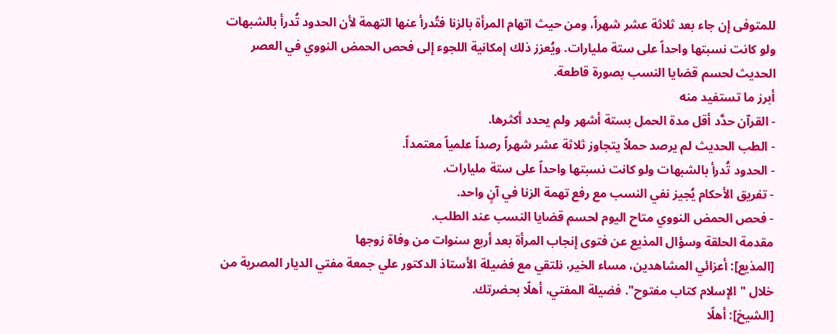للمتوفى إن جاء بعد ثلاثة عشر شهراً، ومن حيث اتهام المرأة بالزنا فتُدرأ عنها التهمة لأن الحدود تُدرأ بالشبهات ولو كانت نسبتها واحداً على ستة مليارات. ويُعزز ذلك إمكانية اللجوء إلى فحص الحمض النووي في العصر الحديث لحسم قضايا النسب بصورة قاطعة.
أبرز ما تستفيد منه
- القرآن حدَّد أقل مدة الحمل بستة أشهر ولم يحدد أكثرها.
- الطب الحديث لم يرصد حملاً يتجاوز ثلاثة عشر شهراً رصداً علمياً معتمداً.
- الحدود تُدرأ بالشبهات ولو كانت نسبتها واحداً على ستة مليارات.
- تفريق الأحكام يُجيز نفي النسب مع رفع تهمة الزنا في آنٍ واحد.
- فحص الحمض النووي متاح اليوم لحسم قضايا النسب عند الطلب.
مقدمة الحلقة وسؤال المذيع عن فتوى إنجاب المرأة بعد أربع سنوات من وفاة زوجها
[المذيع]: أعزائي المشاهدين، مساء الخير، نلتقي مع فضيلة الأستاذ الدكتور علي جمعة مفتي الديار المصرية من خلال "الإسلام كتاب مفتوح". فضيلة المفتي، أهلًا بحضرتك.
[الشيخ]: أهلًا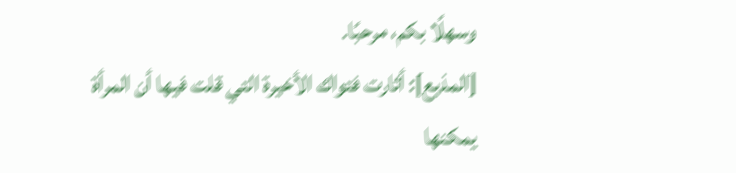وسهلًا بكم، مرحبًا.
[المذيع]: أثارت فتواك الأخيرة التي قلت فيها أن المرأة يمكنها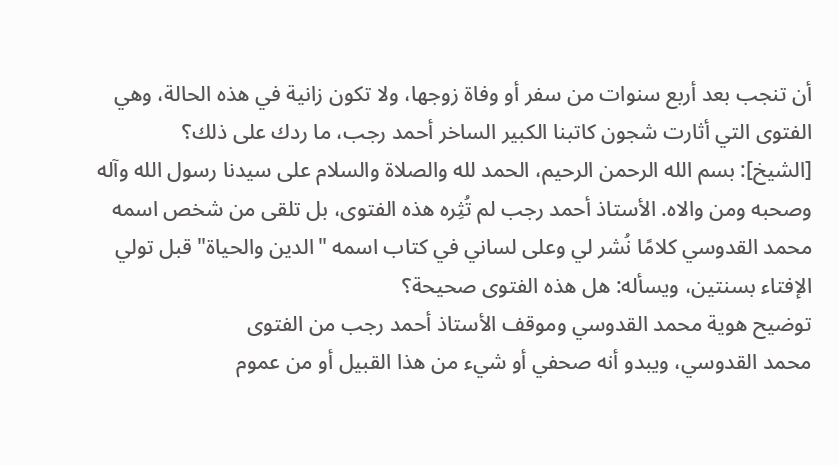أن تنجب بعد أربع سنوات من سفر أو وفاة زوجها، ولا تكون زانية في هذه الحالة، وهي الفتوى التي أثارت شجون كاتبنا الكبير الساخر أحمد رجب، ما ردك على ذلك؟
[الشيخ]: بسم الله الرحمن الرحيم، الحمد لله والصلاة والسلام على سيدنا رسول الله وآله وصحبه ومن والاه. الأستاذ أحمد رجب لم تُثِره هذه الفتوى، بل تلقى من شخص اسمه محمد القدوسي كلامًا نُشر لي وعلى لساني في كتاب اسمه "الدين والحياة" قبل تولي الإفتاء بسنتين، ويسأله: هل هذه الفتوى صحيحة؟
توضيح هوية محمد القدوسي وموقف الأستاذ أحمد رجب من الفتوى
محمد القدوسي، ويبدو أنه صحفي أو شيء من هذا القبيل أو من عموم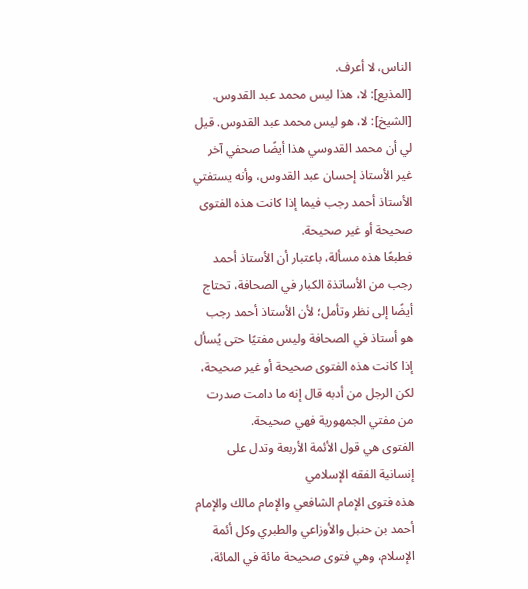الناس، لا أعرف.
[المذيع]: لا، هذا ليس محمد عبد القدوس.
[الشيخ]: لا، هو ليس محمد عبد القدوس. قيل لي أن محمد القدوسي هذا أيضًا صحفي آخر غير الأستاذ إحسان عبد القدوس، وأنه يستفتي الأستاذ أحمد رجب فيما إذا كانت هذه الفتوى صحيحة أو غير صحيحة.
فطبعًا هذه مسألة، باعتبار أن الأستاذ أحمد رجب من الأساتذة الكبار في الصحافة، تحتاج أيضًا إلى نظر وتأمل؛ لأن الأستاذ أحمد رجب هو أستاذ في الصحافة وليس مفتيًا حتى يُسأل إذا كانت هذه الفتوى صحيحة أو غير صحيحة، لكن الرجل من أدبه قال إنه ما دامت صدرت من مفتي الجمهورية فهي صحيحة.
الفتوى هي قول الأئمة الأربعة وتدل على إنسانية الفقه الإسلامي
هذه فتوى الإمام الشافعي والإمام مالك والإمام أحمد بن حنبل والأوزاعي والطبري وكل أئمة الإسلام، وهي فتوى صحيحة مائة في المائة،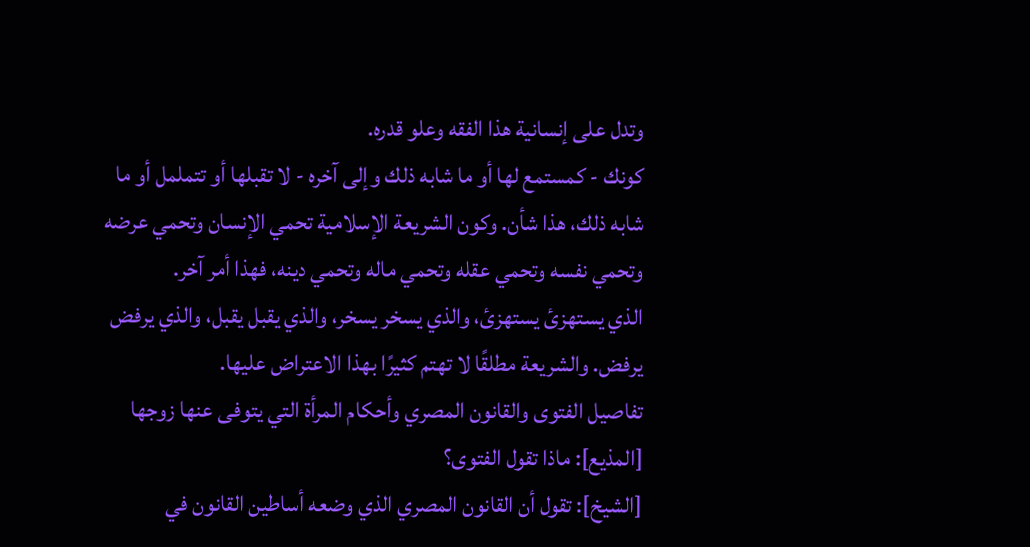وتدل على إنسانية هذا الفقه وعلو قدره.
كونك - كمستمع لها أو ما شابه ذلك وإلى آخره - لا تقبلها أو تتململ أو ما شابه ذلك، هذا شأن. وكون الشريعة الإسلامية تحمي الإنسان وتحمي عرضه وتحمي نفسه وتحمي عقله وتحمي ماله وتحمي دينه، فهذا أمر آخر.
الذي يستهزئ يستهزئ، والذي يسخر يسخر، والذي يقبل يقبل، والذي يرفض يرفض. والشريعة مطلقًا لا تهتم كثيرًا بهذا الاعتراض عليها.
تفاصيل الفتوى والقانون المصري وأحكام المرأة التي يتوفى عنها زوجها
[المذيع]: ماذا تقول الفتوى؟
[الشيخ]: تقول أن القانون المصري الذي وضعه أساطين القانون في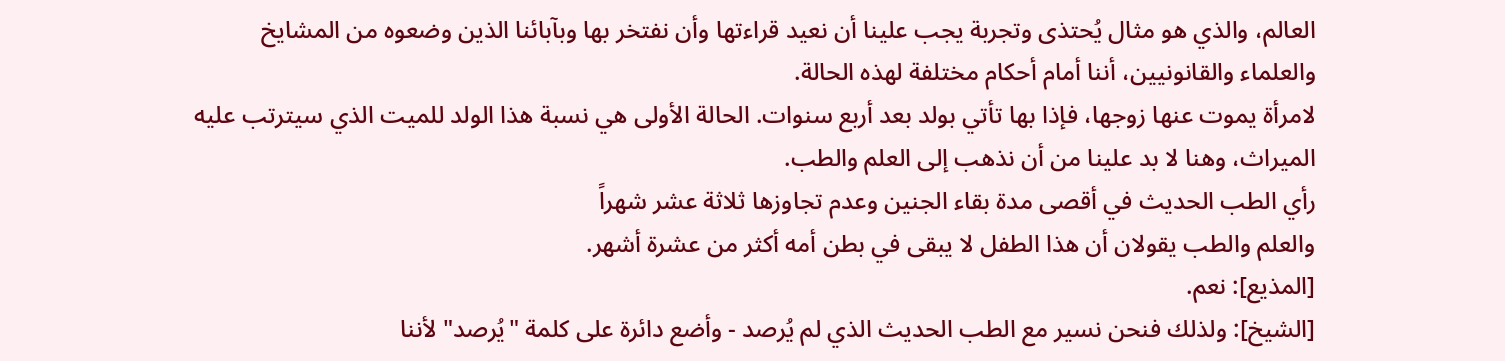العالم، والذي هو مثال يُحتذى وتجربة يجب علينا أن نعيد قراءتها وأن نفتخر بها وبآبائنا الذين وضعوه من المشايخ والعلماء والقانونيين، أننا أمام أحكام مختلفة لهذه الحالة.
لامرأة يموت عنها زوجها، فإذا بها تأتي بولد بعد أربع سنوات. الحالة الأولى هي نسبة هذا الولد للميت الذي سيترتب عليه الميراث، وهنا لا بد علينا من أن نذهب إلى العلم والطب.
رأي الطب الحديث في أقصى مدة بقاء الجنين وعدم تجاوزها ثلاثة عشر شهراً
والعلم والطب يقولان أن هذا الطفل لا يبقى في بطن أمه أكثر من عشرة أشهر.
[المذيع]: نعم.
[الشيخ]: ولذلك فنحن نسير مع الطب الحديث الذي لم يُرصد - وأضع دائرة على كلمة "يُرصد" لأننا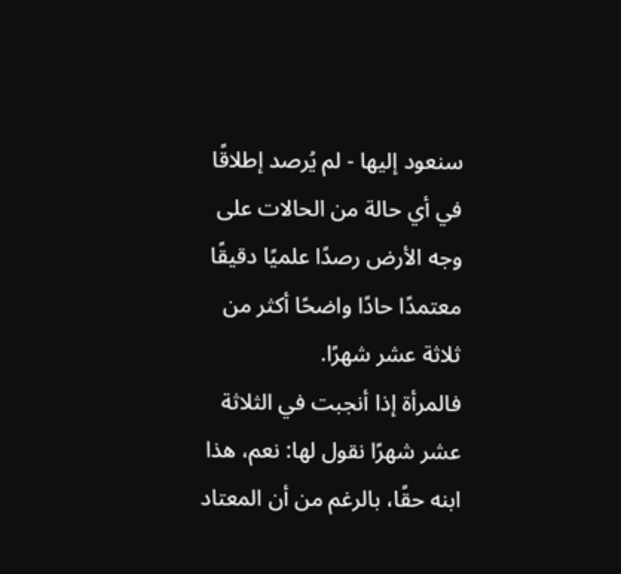سنعود إليها - لم يُرصد إطلاقًا في أي حالة من الحالات على وجه الأرض رصدًا علميًا دقيقًا معتمدًا حادًا واضحًا أكثر من ثلاثة عشر شهرًا.
فالمرأة إذا أنجبت في الثلاثة عشر شهرًا نقول لها: نعم، هذا ابنه حقًا، بالرغم من أن المعتاد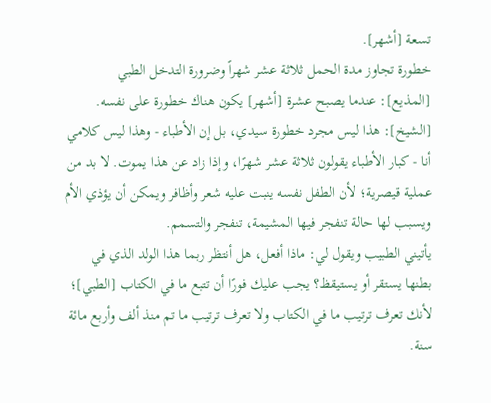تسعة [أشهر].
خطورة تجاوز مدة الحمل ثلاثة عشر شهراً وضرورة التدخل الطبي
[المذيع]: عندما يصبح عشرة [أشهر] يكون هناك خطورة على نفسه.
[الشيخ]: هذا ليس مجرد خطورة سيدي، بل إن الأطباء - وهذا ليس كلامي أنا - كبار الأطباء يقولون ثلاثة عشر شهرًا، وإذا زاد عن هذا يموت. لا بد من عملية قيصرية؛ لأن الطفل نفسه ينبت عليه شعر وأظافر ويمكن أن يؤذي الأم ويسبب لها حالة تنفجر فيها المشيمة، تنفجر والتسمم.
يأتيني الطبيب ويقول لي: ماذا أفعل، هل أنتظر ربما هذا الولد الذي في بطنها يستقر أو يستيقظ؟ يجب عليك فورًا أن تتبع ما في الكتاب [الطبي]؛ لأنك تعرف ترتيب ما في الكتاب ولا تعرف ترتيب ما تم منذ ألف وأربع مائة سنة.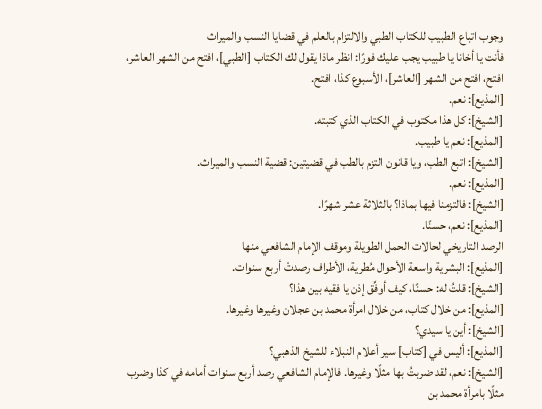وجوب اتباع الطبيب للكتاب الطبي والالتزام بالعلم في قضايا النسب والميراث
فأنت يا أخانا يا طبيب يجب عليك فورًا: انظر ماذا يقول لك الكتاب [الطبي]، افتح من الشهر العاشر، افتح، افتح من الشهر [العاشر]، الأسبوع كذا، افتح.
[المذيع]: نعم.
[الشيخ]: كل هذا مكتوب في الكتاب الذي كتبته.
[المذيع]: نعم يا طبيب.
[الشيخ]: اتبع الطب، ويا قانون التزم بالطب في قضيتين: قضية النسب والميراث.
[المذيع]: نعم.
[الشيخ]: فالتزمنا فيها بماذا؟ بالثلاثة عشر شهرًا.
[المذيع]: نعم، حسنًا.
الرصد التاريخي لحالات الحمل الطويلة وموقف الإمام الشافعي منها
[المذيع]: البشرية واسعة الأحوال مُطرية، الأطراف رصدتْ أربع سنوات.
[الشيخ]: قلتُ له: حسنًا، كيف أوفِّق إذن يا فقيه بين هذا؟
[المذيع]: من خلال كتاب، من خلال امرأة محمد بن عجلان وغيرها وغيرها.
[الشيخ]: أين يا سيدي؟
[المذيع]: أليس في [كتاب] سير أعلام النبلاء للشيخ الذهبي؟
[الشيخ]: نعم، لقد ضربتُ بها مثلًا وغيرها. فالإمام الشافعي رصد أربع سنوات أمامه في كذا وضرب مثلًا بامرأة محمد بن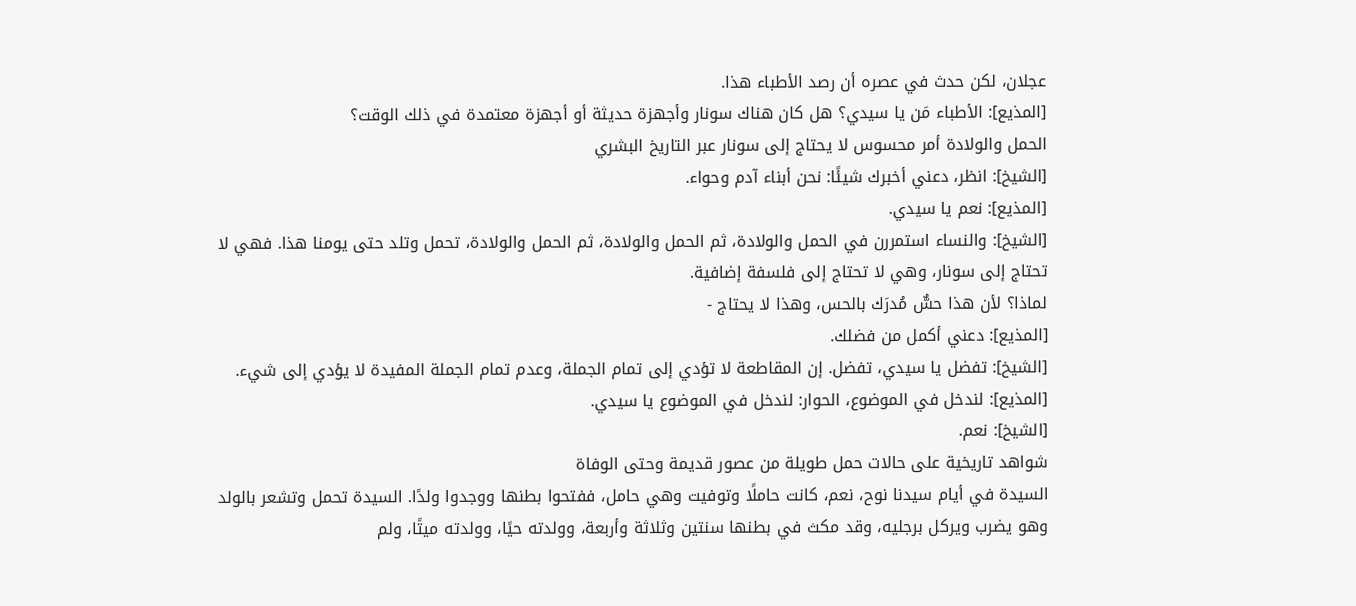عجلان، لكن حدث في عصره أن رصد الأطباء هذا.
[المذيع]: الأطباء مَن يا سيدي؟ هل كان هناك سونار وأجهزة حديثة أو أجهزة معتمدة في ذلك الوقت؟
الحمل والولادة أمر محسوس لا يحتاج إلى سونار عبر التاريخ البشري
[الشيخ]: انظر، دعني أخبرك شيئًا: نحن أبناء آدم وحواء.
[المذيع]: نعم يا سيدي.
[الشيخ]: والنساء استمررن في الحمل والولادة، ثم الحمل والولادة، ثم الحمل والولادة، تحمل وتلد حتى يومنا هذا. فهي لا تحتاج إلى سونار، وهي لا تحتاج إلى فلسفة إضافية.
لماذا؟ لأن هذا حسٌّ مُدرَك بالحس، وهذا لا يحتاج -
[المذيع]: دعني أكمل من فضلك.
[الشيخ]: تفضل يا سيدي، تفضل. إن المقاطعة لا تؤدي إلى تمام الجملة، وعدم تمام الجملة المفيدة لا يؤدي إلى شيء.
[المذيع]: لندخل في الموضوع، الحوار: لندخل في الموضوع يا سيدي.
[الشيخ]: نعم.
شواهد تاريخية على حالات حمل طويلة من عصور قديمة وحتى الوفاة
السيدة في أيام سيدنا نوح، نعم، كانت حاملًا وتوفيت وهي حامل، ففتحوا بطنها ووجدوا ولدًا. السيدة تحمل وتشعر بالولد وهو يضرب ويركل برجليه، وقد مكث في بطنها سنتين وثلاثة وأربعة، وولدته حيًا، وولدته ميتًا، ولم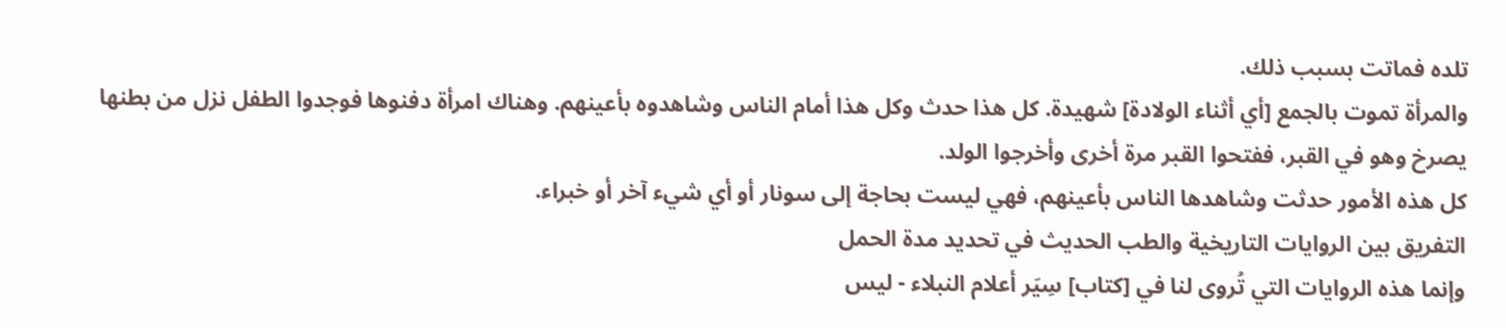تلده فماتت بسبب ذلك.
والمرأة تموت بالجمع [أي أثناء الولادة] شهيدة. كل هذا حدث وكل هذا أمام الناس وشاهدوه بأعينهم. وهناك امرأة دفنوها فوجدوا الطفل نزل من بطنها يصرخ وهو في القبر، ففتحوا القبر مرة أخرى وأخرجوا الولد.
كل هذه الأمور حدثت وشاهدها الناس بأعينهم، فهي ليست بحاجة إلى سونار أو أي شيء آخر أو خبراء.
التفريق بين الروايات التاريخية والطب الحديث في تحديد مدة الحمل
وإنما هذه الروايات التي تُروى لنا في [كتاب] سِيَر أعلام النبلاء - ليس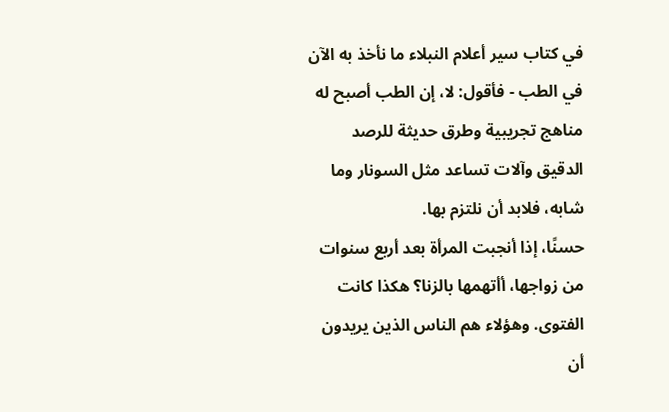في كتاب سير أعلام النبلاء ما نأخذ به الآن في الطب - فأقول: لا، إن الطب أصبح له مناهج تجريبية وطرق حديثة للرصد الدقيق وآلات تساعد مثل السونار وما شابه، فلابد أن نلتزم بها.
حسنًا، إذا أنجبت المرأة بعد أربع سنوات من زواجها، أأتهمها بالزنا؟ هكذا كانت الفتوى. وهؤلاء هم الناس الذين يريدون أن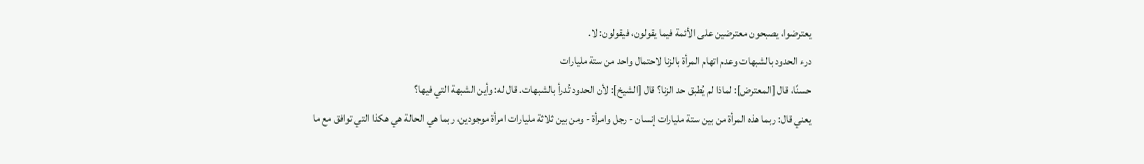يعترضوا، يصبحون معترضين على الأئمة فيما يقولون، فيقولون: لا.
درء الحدود بالشبهات وعدم اتهام المرأة بالزنا لاحتمال واحد من ستة مليارات
حسنًا، قال [المعترض]: لماذا لم يُطبق حد الزنا؟ قال [الشيخ]: لأن الحدود تُدرأ بالشبهات. قال له: وأين الشبهة التي فيها؟
يعني قال: ربما هذه المرأة من بين ستة مليارات إنسان - رجل وامرأة - ومن بين ثلاثة مليارات امرأة موجودين، ربما هي الحالة هي هكذا التي توافق مع ما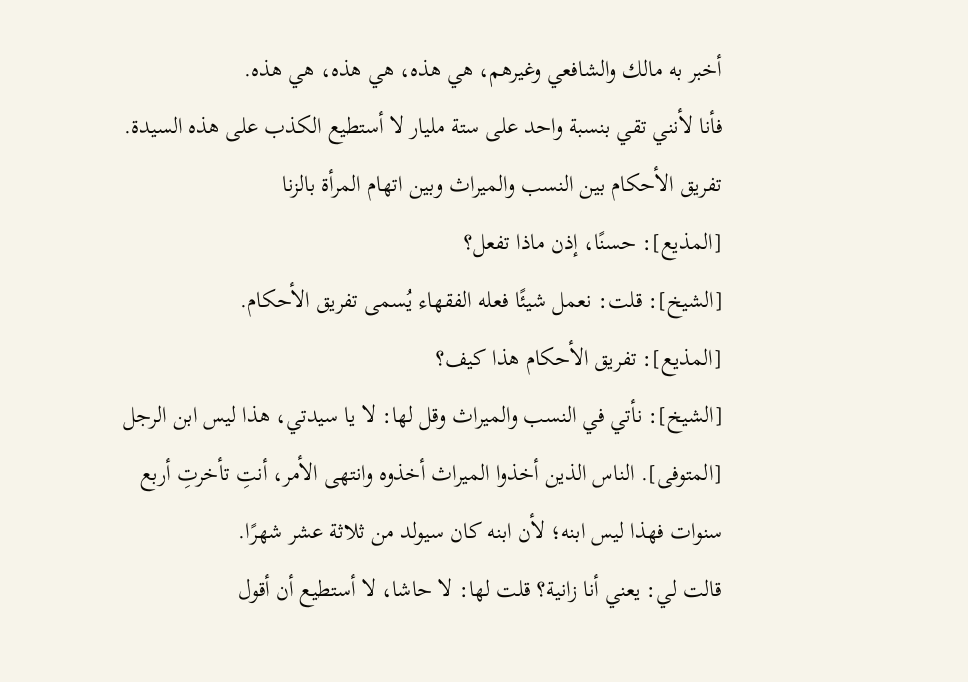أخبر به مالك والشافعي وغيرهم، هي هذه، هي هذه، هي هذه.
فأنا لأنني تقي بنسبة واحد على ستة مليار لا أستطيع الكذب على هذه السيدة.
تفريق الأحكام بين النسب والميراث وبين اتهام المرأة بالزنا
[المذيع]: حسنًا، إذن ماذا تفعل؟
[الشيخ]: قلت: نعمل شيئًا فعله الفقهاء يُسمى تفريق الأحكام.
[المذيع]: تفريق الأحكام هذا كيف؟
[الشيخ]: نأتي في النسب والميراث وقل لها: لا يا سيدتي، هذا ليس ابن الرجل [المتوفى]. الناس الذين أخذوا الميراث أخذوه وانتهى الأمر، أنتِ تأخرتِ أربع سنوات فهذا ليس ابنه؛ لأن ابنه كان سيولد من ثلاثة عشر شهرًا.
قالت لي: يعني أنا زانية؟ قلت لها: لا حاشا، لا أستطيع أن أقول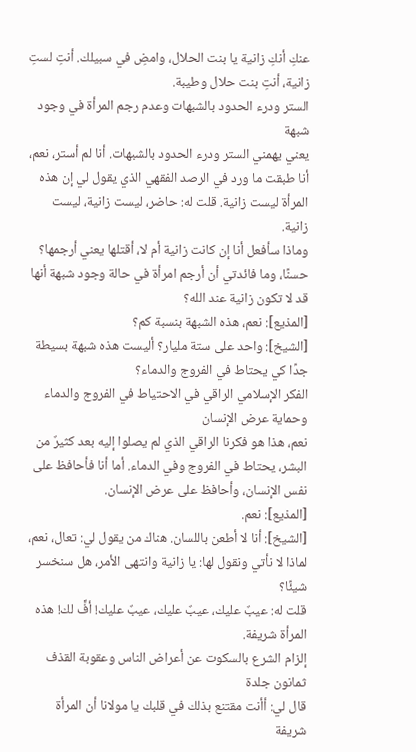عنكِ أنكِ زانية يا بنت الحلال، وامضِ في سبيلك. أنتِ لستِ زانية، أنتِ بنت حلال وطيبة.
الستر ودرء الحدود بالشبهات وعدم رجم المرأة في وجود شبهة
يعني يهمني الستر ودرء الحدود بالشبهات. أنا لم أستر، نعم، أنا طبقت ما ورد في الرصد الفقهي الذي يقول لي إن هذه المرأة ليست زانية. قلت له: حاضر، ليست زانية، ليست زانية.
وماذا سأفعل أنا إن كانت زانية أم لا، أقتلها يعني أرجمها؟ حسنًا، وما فائدتي أن أرجم امرأة في حالة وجود شبهة أنها قد لا تكون زانية عند الله؟
[المذيع]: نعم، هذه الشبهة بنسبة كم؟
[الشيخ]: واحد على ستة مليار؟ أليست هذه شبهة بسيطة جدًا كي يحتاط في الفروج والدماء؟
الفكر الإسلامي الراقي في الاحتياط في الفروج والدماء وحماية عرض الإنسان
نعم، هذا هو فكرنا الراقي الذي لم يصلوا إليه بعد كثيرٌ من البشر، يحتاط في الفروج وفي الدماء. أما أنا فأحافظ على نفس الإنسان، وأحافظ على عرض الإنسان.
[المذيع]: نعم.
[الشيخ]: أنا لا أطعن باللسان. هناك من يقول لي: تعال، نعم، لماذا لا نأتي ونقول لها: يا زانية وانتهى الأمر، هل سنخسر شيئًا؟
قلت له: عيبٌ عليك، عيبٌ عليك، عيبٌ عليك! أفٍّ لك! هذه المرأة شريفة.
إلزام الشرع بالسكوت عن أعراض الناس وعقوبة القذف ثمانون جلدة
قال لي: أأنت مقتنع بذلك في قلبك يا مولانا أن المرأة شريفة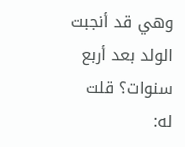وهي قد أنجبت الولد بعد أربع سنوات؟ قلت له: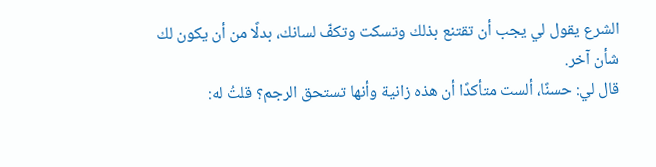الشرع يقول لي يجب أن تقتنع بذلك وتسكت وتكفّ لسانك، بدلًا من أن يكون لك شأن آخر.
قال لي: حسنًا، ألست متأكدًا أن هذه زانية وأنها تستحق الرجم؟ قلتُ له: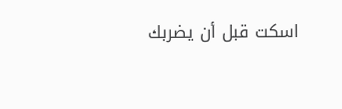اسكت قبل أن يضربك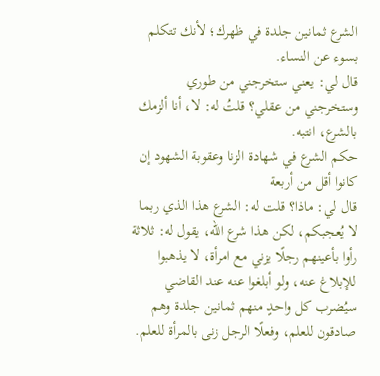الشرع ثمانين جلدة في ظهرك؛ لأنك تتكلم بسوء عن النساء.
قال لي: يعني ستخرجني من طوري وستخرجني من عقلي؟ قلتُ له: لا، أنا ألزمك بالشرع، انتبه.
حكم الشرع في شهادة الزنا وعقوبة الشهود إن كانوا أقل من أربعة
قال لي: ماذا؟ قلت له: الشرع هذا الذي ربما لا يُعجبكم، لكن هذا شرع الله، يقول له: ثلاثة رأوا بأعينهم رجلًا يزني مع امرأة، لا يذهبوا للإبلاغ عنه، ولو أبلغوا عنه عند القاضي سيُضرب كل واحدٍ منهم ثمانين جلدة وهم صادقون للعلم، وفعلًا الرجل زنى بالمرأة للعلم.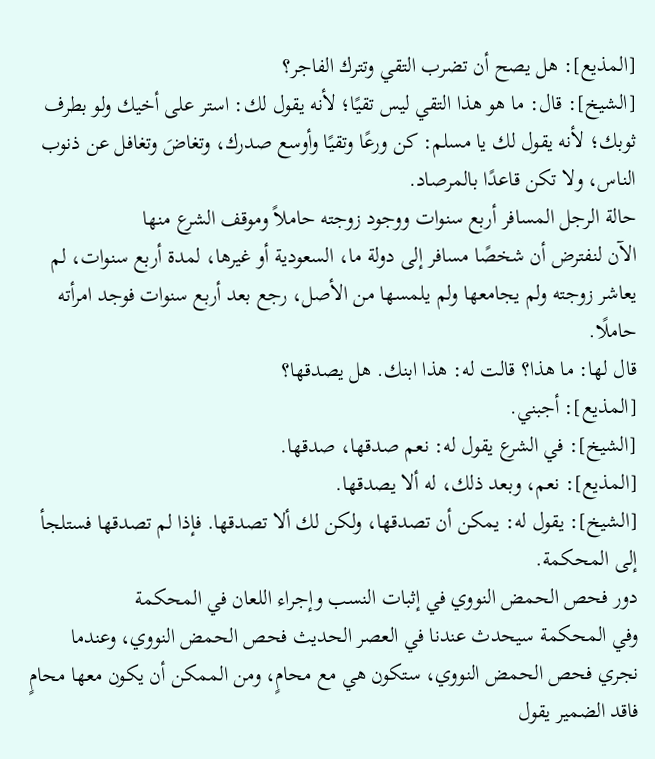[المذيع]: هل يصح أن تضرب التقي وتترك الفاجر؟
[الشيخ]: قال: ما هو هذا التقي ليس تقيًا؛ لأنه يقول لك: استر على أخيك ولو بطرف ثوبك؛ لأنه يقول لك يا مسلم: كن ورعًا وتقيًا وأوسع صدرك، وتغاضَ وتغافل عن ذنوب الناس، ولا تكن قاعدًا بالمرصاد.
حالة الرجل المسافر أربع سنوات ووجود زوجته حاملاً وموقف الشرع منها
الآن لنفترض أن شخصًا مسافر إلى دولة ما، السعودية أو غيرها، لمدة أربع سنوات، لم يعاشر زوجته ولم يجامعها ولم يلمسها من الأصل، رجع بعد أربع سنوات فوجد امرأته حاملًا.
قال لها: ما هذا؟ قالت له: هذا ابنك. هل يصدقها؟
[المذيع]: أجبني.
[الشيخ]: في الشرع يقول له: نعم صدقها، صدقها.
[المذيع]: نعم، وبعد ذلك، له ألا يصدقها.
[الشيخ]: يقول له: يمكن أن تصدقها، ولكن لك ألا تصدقها. فإذا لم تصدقها فستلجأ إلى المحكمة.
دور فحص الحمض النووي في إثبات النسب وإجراء اللعان في المحكمة
وفي المحكمة سيحدث عندنا في العصر الحديث فحص الحمض النووي، وعندما نجري فحص الحمض النووي، ستكون هي مع محامٍ، ومن الممكن أن يكون معها محامٍ فاقد الضمير يقول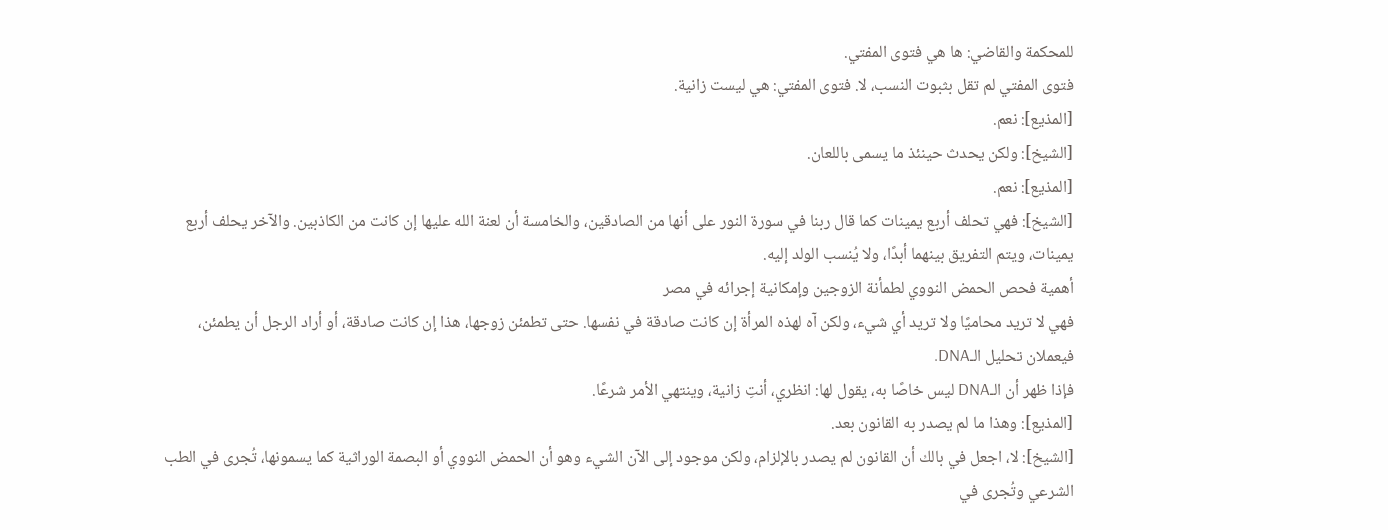للمحكمة والقاضي: ها هي فتوى المفتي.
فتوى المفتي لم تقل بثبوت النسب، لا. فتوى المفتي: هي ليست زانية.
[المذيع]: نعم.
[الشيخ]: ولكن يحدث حينئذ ما يسمى باللعان.
[المذيع]: نعم.
[الشيخ]: فهي تحلف أربع يمينات كما قال ربنا في سورة النور على أنها من الصادقين، والخامسة أن لعنة الله عليها إن كانت من الكاذبين. والآخر يحلف أربع يمينات، ويتم التفريق بينهما أبدًا، ولا يُنسب الولد إليه.
أهمية فحص الحمض النووي لطمأنة الزوجين وإمكانية إجرائه في مصر
فهي لا تريد محاميًا ولا تريد أي شيء، ولكن آه لهذه المرأة إن كانت صادقة في نفسها. حتى تطمئن زوجها، هذا إن كانت صادقة، أو أراد الرجل أن يطمئن، فيعملان تحليل الـDNA.
فإذا ظهر أن الـDNA ليس خاصًا به، يقول لها: انظري، أنتِ زانية، وينتهي الأمر شرعًا.
[المذيع]: وهذا ما لم يصدر به القانون بعد.
[الشيخ]: لا، اجعل في بالك أن القانون لم يصدر بالإلزام، ولكن موجود إلى الآن الشيء وهو أن الحمض النووي أو البصمة الوراثية كما يسمونها، تُجرى في الطب الشرعي وتُجرى في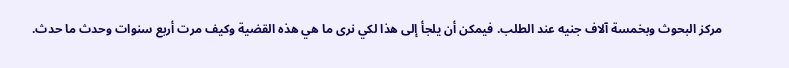مركز البحوث وبخمسة آلاف جنيه عند الطلب. فيمكن أن يلجأ إلى هذا لكي نرى ما هي هذه القضية وكيف مرت أربع سنوات وحدث ما حدث.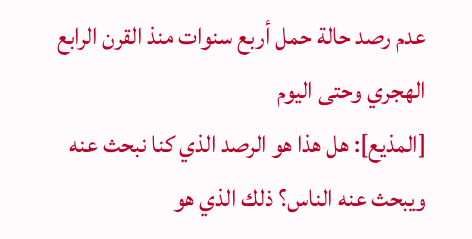عدم رصد حالة حمل أربع سنوات منذ القرن الرابع الهجري وحتى اليوم
[المذيع]: هل هذا هو الرصد الذي كنا نبحث عنه ويبحث عنه الناس؟ ذلك الذي هو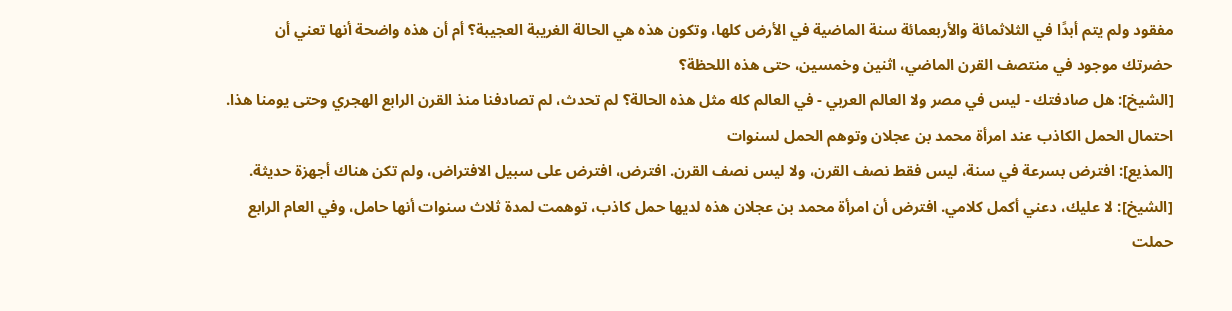مفقود ولم يتم أبدًا في الثلاثمائة والأربعمائة سنة الماضية في الأرض كلها، وتكون هذه هي الحالة الغريبة العجيبة؟ أم أن هذه واضحة أنها تعني أن حضرتك موجود في منتصف القرن الماضي، اثنين وخمسين، حتى هذه اللحظة؟
[الشيخ]: هل صادفتك - ليس في مصر ولا العالم العربي - في العالم كله مثل هذه الحالة؟ لم تحدث، لم تصادفنا منذ القرن الرابع الهجري وحتى يومنا هذا.
احتمال الحمل الكاذب عند امرأة محمد بن عجلان وتوهم الحمل لسنوات
[المذيع]: افترض بسرعة في سنة، ليس فقط نصف القرن، ولا ليس نصف القرن. افترض، افترض على سبيل الافتراض، ولم تكن هناك أجهزة حديثة.
[الشيخ]: لا عليك، دعني أكمل كلامي. افترض أن امرأة محمد بن عجلان هذه لديها حمل كاذب، توهمت لمدة ثلاث سنوات أنها حامل، وفي العام الرابع حملت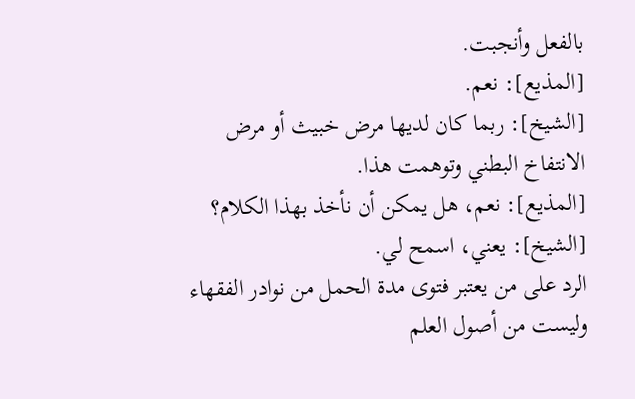بالفعل وأنجبت.
[المذيع]: نعم.
[الشيخ]: ربما كان لديها مرض خبيث أو مرض الانتفاخ البطني وتوهمت هذا.
[المذيع]: نعم، هل يمكن أن نأخذ بهذا الكلام؟
[الشيخ]: يعني، اسمح لي.
الرد على من يعتبر فتوى مدة الحمل من نوادر الفقهاء وليست من أصول العلم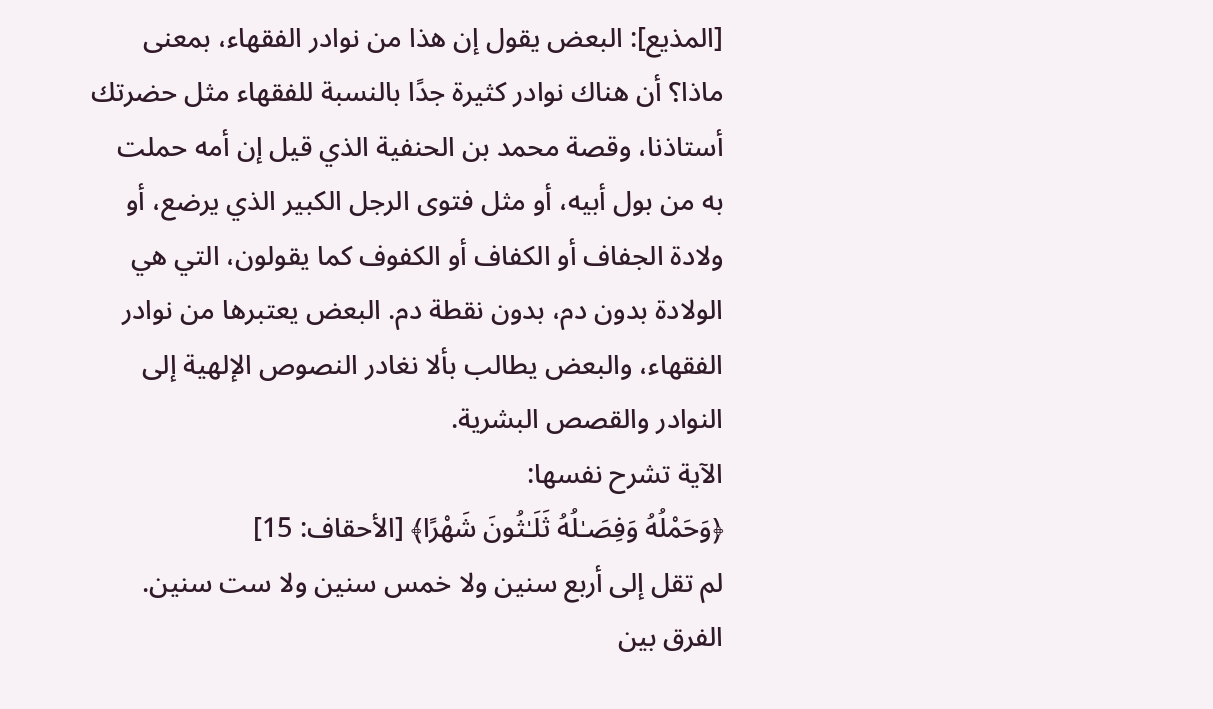[المذيع]: البعض يقول إن هذا من نوادر الفقهاء، بمعنى ماذا؟ أن هناك نوادر كثيرة جدًا بالنسبة للفقهاء مثل حضرتك أستاذنا، وقصة محمد بن الحنفية الذي قيل إن أمه حملت به من بول أبيه، أو مثل فتوى الرجل الكبير الذي يرضع، أو ولادة الجفاف أو الكفاف أو الكفوف كما يقولون، التي هي الولادة بدون دم، بدون نقطة دم. البعض يعتبرها من نوادر الفقهاء، والبعض يطالب بألا نغادر النصوص الإلهية إلى النوادر والقصص البشرية.
الآية تشرح نفسها:
﴿وَحَمْلُهُ وَفِصَـٰلُهُ ثَلَـٰثُونَ شَهْرًا﴾ [الأحقاف: 15]
لم تقل إلى أربع سنين ولا خمس سنين ولا ست سنين.
الفرق بين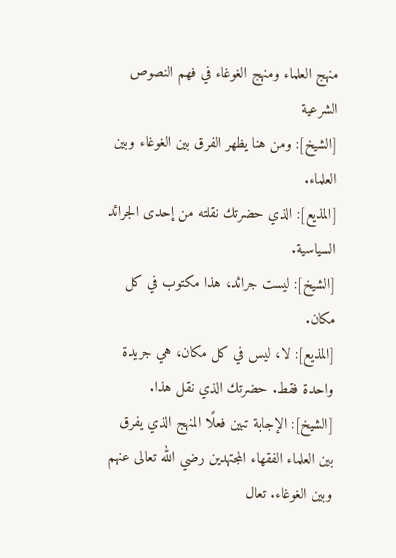منهج العلماء ومنهج الغوغاء في فهم النصوص الشرعية
[الشيخ]: ومن هنا يظهر الفرق بين الغوغاء وبين العلماء.
[المذيع]: الذي حضرتك نقلته من إحدى الجرائد السياسية.
[الشيخ]: ليست جرائد، هذا مكتوب في كل مكان.
[المذيع]: لا، ليس في كل مكان، هي جريدة واحدة فقط. حضرتك الذي نقل هذا.
[الشيخ]: الإجابة تبين فعلًا المنهج الذي يفرق بين العلماء الفقهاء المجتهدين رضي الله تعالى عنهم وبين الغوغاء. تعال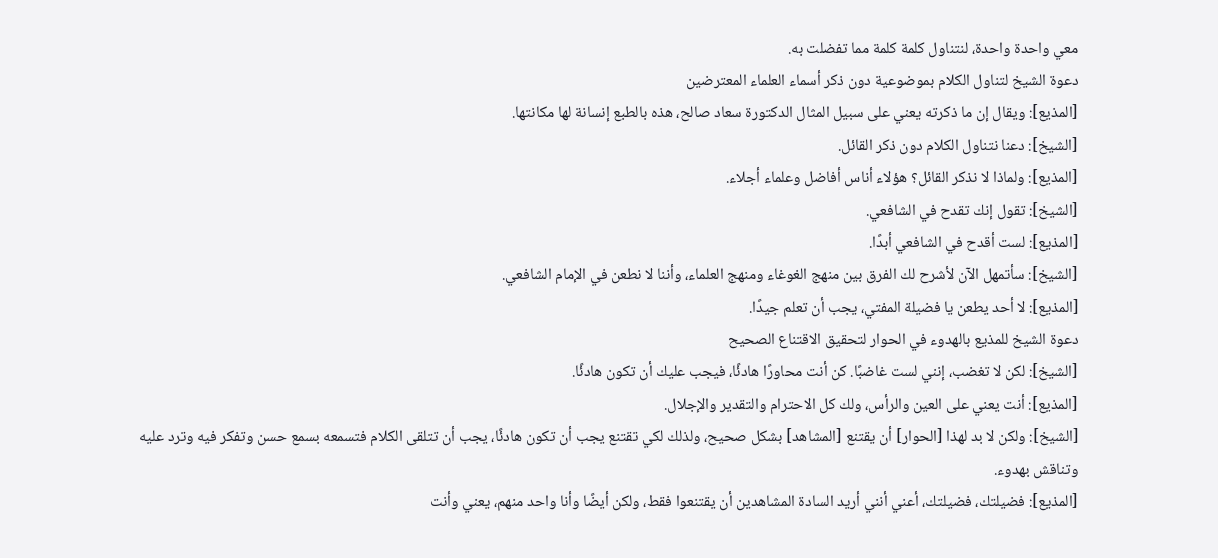معي واحدة واحدة، لنتناول كلمة كلمة مما تفضلت به.
دعوة الشيخ لتناول الكلام بموضوعية دون ذكر أسماء العلماء المعترضين
[المذيع]: ويقال إن ما ذكرته يعني على سبيل المثال الدكتورة سعاد صالح، هذه بالطبع إنسانة لها مكانتها.
[الشيخ]: دعنا نتناول الكلام دون ذكر القائل.
[المذيع]: ولماذا لا نذكر القائل؟ هؤلاء أناس أفاضل وعلماء أجلاء.
[الشيخ]: تقول إنك تقدح في الشافعي.
[المذيع]: لست أقدح في الشافعي أبدًا.
[الشيخ]: سأتمهل الآن لأشرح لك الفرق بين منهج الغوغاء ومنهج العلماء، وأننا لا نطعن في الإمام الشافعي.
[المذيع]: لا أحد يطعن يا فضيلة المفتي، يجب أن تعلم جيدًا.
دعوة الشيخ للمذيع بالهدوء في الحوار لتحقيق الاقتناع الصحيح
[الشيخ]: لكن لا تغضب، إنني لست غاضبًا. كن أنت محاورًا هادئًا، فيجب عليك أن تكون هادئًا.
[المذيع]: أنت يعني على العين والرأس، ولك كل الاحترام والتقدير والإجلال.
[الشيخ]: ولكن لا بد لهذا [الحوار] أن يقتنع [المشاهد] بشكل صحيح، ولذلك لكي تقتنع يجب أن تكون هادئًا، يجب أن تتلقى الكلام فتسمعه بسمع حسن وتفكر فيه وترد عليه وتناقش بهدوء.
[المذيع]: فضيلتك، فضيلتك، أعني أنني أريد السادة المشاهدين أن يقتنعوا فقط، ولكن أيضًا وأنا واحد منهم، يعني وأنت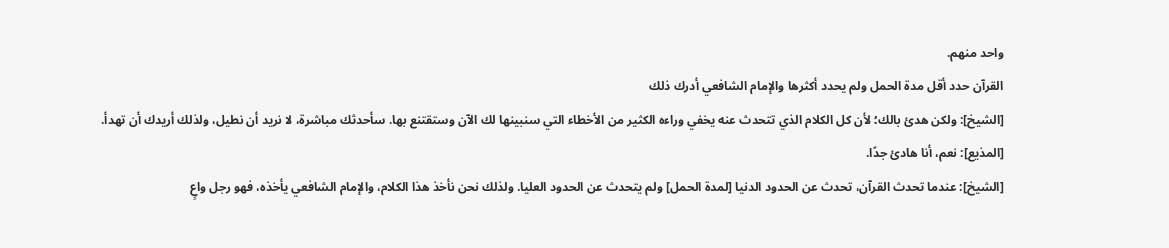واحد منهم.
القرآن حدد أقل مدة الحمل ولم يحدد أكثرها والإمام الشافعي أدرك ذلك
[الشيخ]: ولكن هدئ بالك؛ لأن كل الكلام الذي تتحدث عنه يخفي وراءه الكثير من الأخطاء التي سنبينها لك الآن وستقتنع بها. سأحدثك مباشرة، لا نريد أن نطيل، ولذلك أريدك أن تهدأ.
[المذيع]: نعم، أنا هادئ جدًا.
[الشيخ]: عندما تحدث القرآن، تحدث عن الحدود الدنيا [لمدة الحمل] ولم يتحدث عن الحدود العليا. ولذلك نحن نأخذ هذا الكلام، والإمام الشافعي يأخذه، فهو رجل واعٍ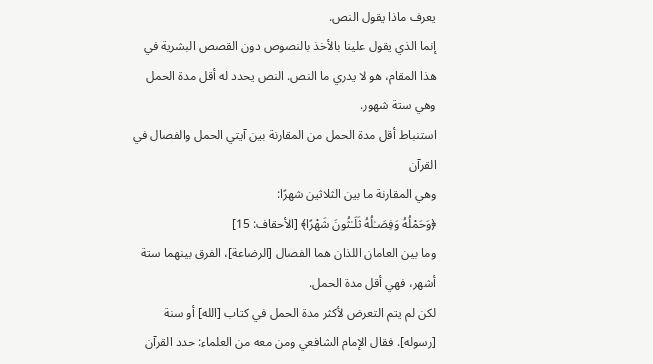يعرف ماذا يقول النص.
إنما الذي يقول علينا بالأخذ بالنصوص دون القصص البشرية في هذا المقام، هو لا يدري ما النص. النص يحدد له أقل مدة الحمل وهي ستة شهور.
استنباط أقل مدة الحمل من المقارنة بين آيتي الحمل والفصال في القرآن
وهي المقارنة ما بين الثلاثين شهرًا:
﴿وَحَمْلُهُ وَفِصَـٰلُهُ ثَلَـٰثُونَ شَهْرًا﴾ [الأحقاف: 15]
وما بين العامان اللذان هما الفصال [الرضاعة]، الفرق بينهما ستة أشهر، فهي أقل مدة الحمل.
لكن لم يتم التعرض لأكثر مدة الحمل في كتاب [الله] أو سنة [رسوله]. فقال الإمام الشافعي ومن معه من العلماء: حدد القرآن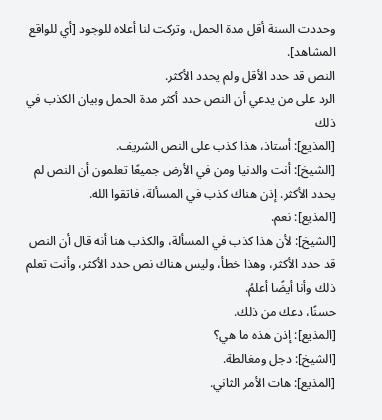وحددت السنة أقل مدة الحمل، وتركت لنا أعلاه للوجود [أي للواقع المشاهد].
النص قد حدد الأقل ولم يحدد الأكثر.
الرد على من يدعي أن النص حدد أكثر مدة الحمل وبيان الكذب في ذلك
[المذيع]: أستاذ، هذا كذب على النص الشريف.
[الشيخ]: أنت والدنيا ومن في الأرض جميعًا تعلمون أن النص لم يحدد الأكثر. إذن هناك كذب في المسألة، فاتقوا الله.
[المذيع]: نعم.
[الشيخ]: لأن هذا كذب في المسألة، والكذب هنا أنه قال أن النص قد حدد الأكثر، وهذا خطأ، وليس هناك نص حدد الأكثر، وأنت تعلم ذلك وأنا أيضًا أعلمُ.
حسنًا، دعك من ذلك.
[المذيع]: إذن هذه ما هي؟
[الشيخ]: دجل ومغالطة.
[المذيع]: هات الأمر الثاني.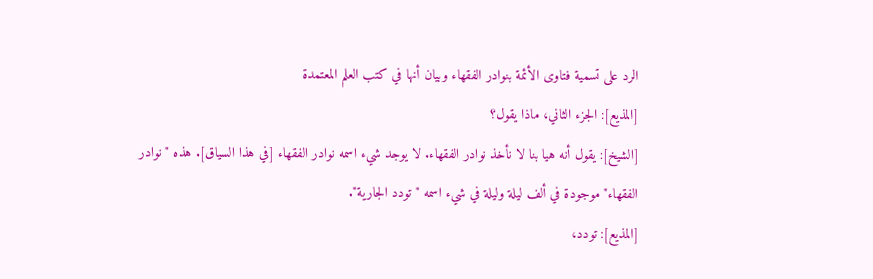الرد على تسمية فتاوى الأئمة بنوادر الفقهاء وبيان أنها في كتب العلم المعتمدة
[المذيع]: الجزء الثاني، ماذا يقول؟
[الشيخ]: يقول أنه هيا بنا لا نأخذ نوادر الفقهاء. لا يوجد شيء اسمه نوادر الفقهاء [في هذا السياق]. هذه "نوادر الفقهاء" موجودة في ألف ليلة وليلة في شيء اسمه "تودد الجارية".
[المذيع]: تودد،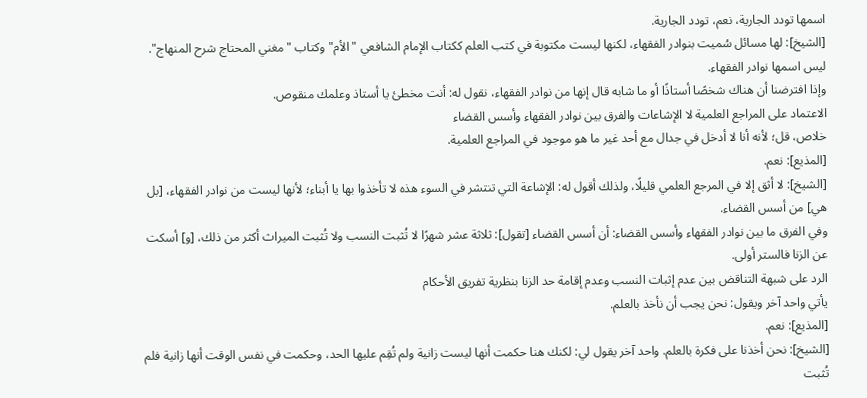اسمها تودد الجارية، نعم، تودد الجارية.
[الشيخ]: لها مسائل سُميت بنوادر الفقهاء، لكنها ليست مكتوبة في كتب العلم ككتاب الإمام الشافعي "الأم" وكتاب "مغني المحتاج شرح المنهاج". ليس اسمها نوادر الفقهاء.
وإذا افترضنا أن هناك شخصًا أستاذًا أو ما شابه قال إنها من نوادر الفقهاء، نقول له: أنت مخطئ يا أستاذ وعلمك منقوص.
الاعتماد على المراجع العلمية لا الإشاعات والفرق بين نوادر الفقهاء وأسس القضاء
خلاص، قل؛ لأنه أنا لا أدخل في جدال مع أحد غير ما هو موجود في المراجع العلمية.
[المذيع]: نعم.
[الشيخ]: لا أثق إلا في المرجع العلمي قليلًا، ولذلك أقول له: الإشاعة التي تنتشر في السوء هذه لا تأخذوا بها يا أبناء؛ لأنها ليست من نوادر الفقهاء، [بل هي] من أسس القضاء.
وفي الفرق ما بين نوادر الفقهاء وأسس القضاء: أن أسس القضاء [تقول]: ثلاثة عشر شهرًا لا تُثبت النسب ولا تُثبت الميراث أكثر من ذلك، [و] أسكت عن الزنا فالستر أولى.
الرد على شبهة التناقض بين عدم إثبات النسب وعدم إقامة حد الزنا بنظرية تفريق الأحكام
يأتي واحد آخر ويقول: نحن يجب أن نأخذ بالعلم.
[المذيع]: نعم.
[الشيخ]: نحن أخذنا على فكرة بالعلم. واحد آخر يقول لي: لكنك هنا حكمت أنها ليست زانية ولم تُقِم عليها الحد، وحكمت في نفس الوقت أنها زانية فلم تُثبت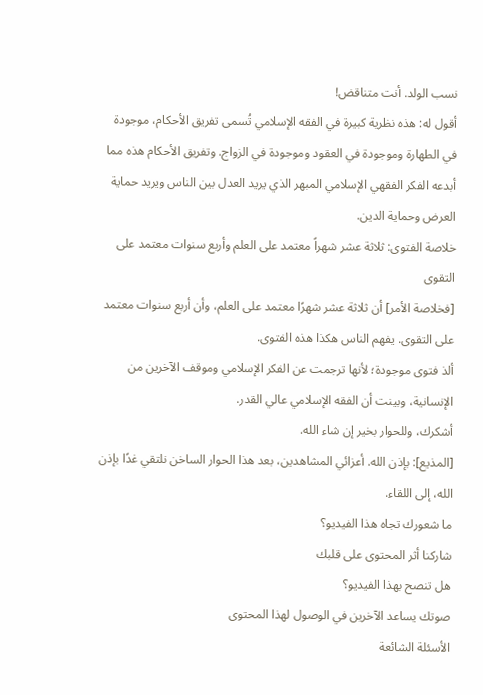نسب الولد. أنت متناقض!
أقول له: هذه نظرية كبيرة في الفقه الإسلامي تُسمى تفريق الأحكام، موجودة في الطهارة وموجودة في العقود وموجودة في الزواج. وتفريق الأحكام هذه مما أبدعه الفكر الفقهي الإسلامي المبهر الذي يريد العدل بين الناس ويريد حماية العرض وحماية الدين.
خلاصة الفتوى: ثلاثة عشر شهراً معتمد على العلم وأربع سنوات معتمد على التقوى
[فخلاصة الأمر] أن ثلاثة عشر شهرًا معتمد على العلم، وأن أربع سنوات معتمد على التقوى. يفهم الناس هكذا هذه الفتوى.
ألذ فتوى موجودة؛ لأنها ترجمت عن الفكر الإسلامي وموقف الآخرين من الإنسانية، وبينت أن الفقه الإسلامي عالي القدر.
أشكرك، وللحوار بخير إن شاء الله.
[المذيع]: بإذن الله. أعزائي المشاهدين، بعد هذا الحوار الساخن نلتقي غدًا بإذن الله، إلى اللقاء.
ما شعورك تجاه هذا الفيديو؟
شاركنا أثر المحتوى على قلبك
هل تنصح بهذا الفيديو؟
صوتك يساعد الآخرين في الوصول لهذا المحتوى
الأسئلة الشائعة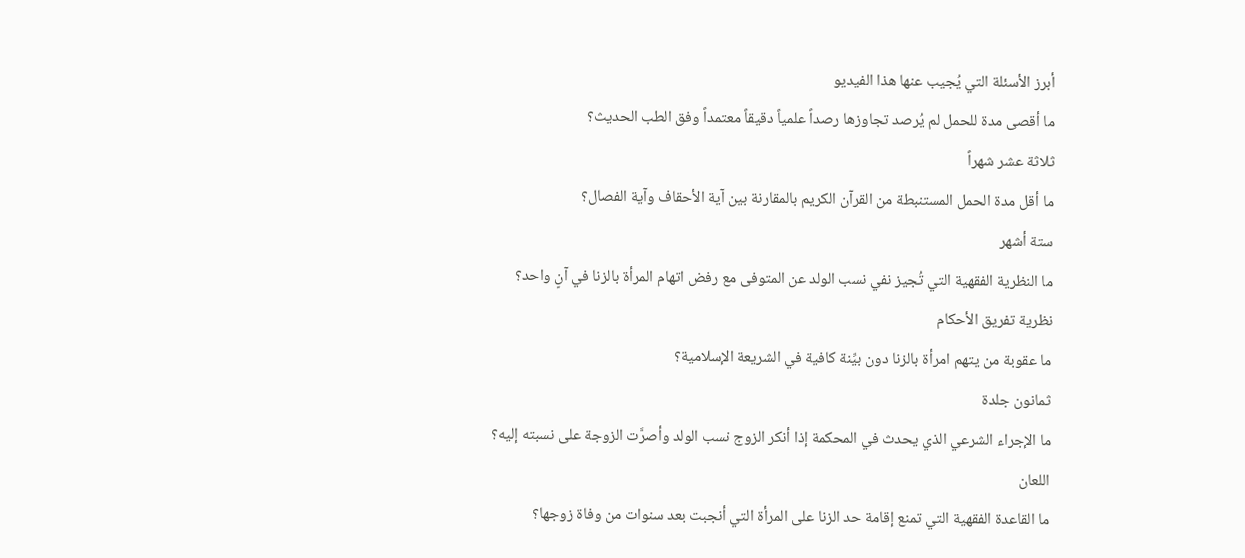أبرز الأسئلة التي يُجيب عنها هذا الفيديو
ما أقصى مدة للحمل لم يُرصد تجاوزها رصداً علمياً دقيقاً معتمداً وفق الطب الحديث؟
ثلاثة عشر شهراً
ما أقل مدة الحمل المستنبطة من القرآن الكريم بالمقارنة بين آية الأحقاف وآية الفصال؟
ستة أشهر
ما النظرية الفقهية التي تُجيز نفي نسب الولد عن المتوفى مع رفض اتهام المرأة بالزنا في آنٍ واحد؟
نظرية تفريق الأحكام
ما عقوبة من يتهم امرأة بالزنا دون بيِّنة كافية في الشريعة الإسلامية؟
ثمانون جلدة
ما الإجراء الشرعي الذي يحدث في المحكمة إذا أنكر الزوج نسب الولد وأصرَّت الزوجة على نسبته إليه؟
اللعان
ما القاعدة الفقهية التي تمنع إقامة حد الزنا على المرأة التي أنجبت بعد سنوات من وفاة زوجها؟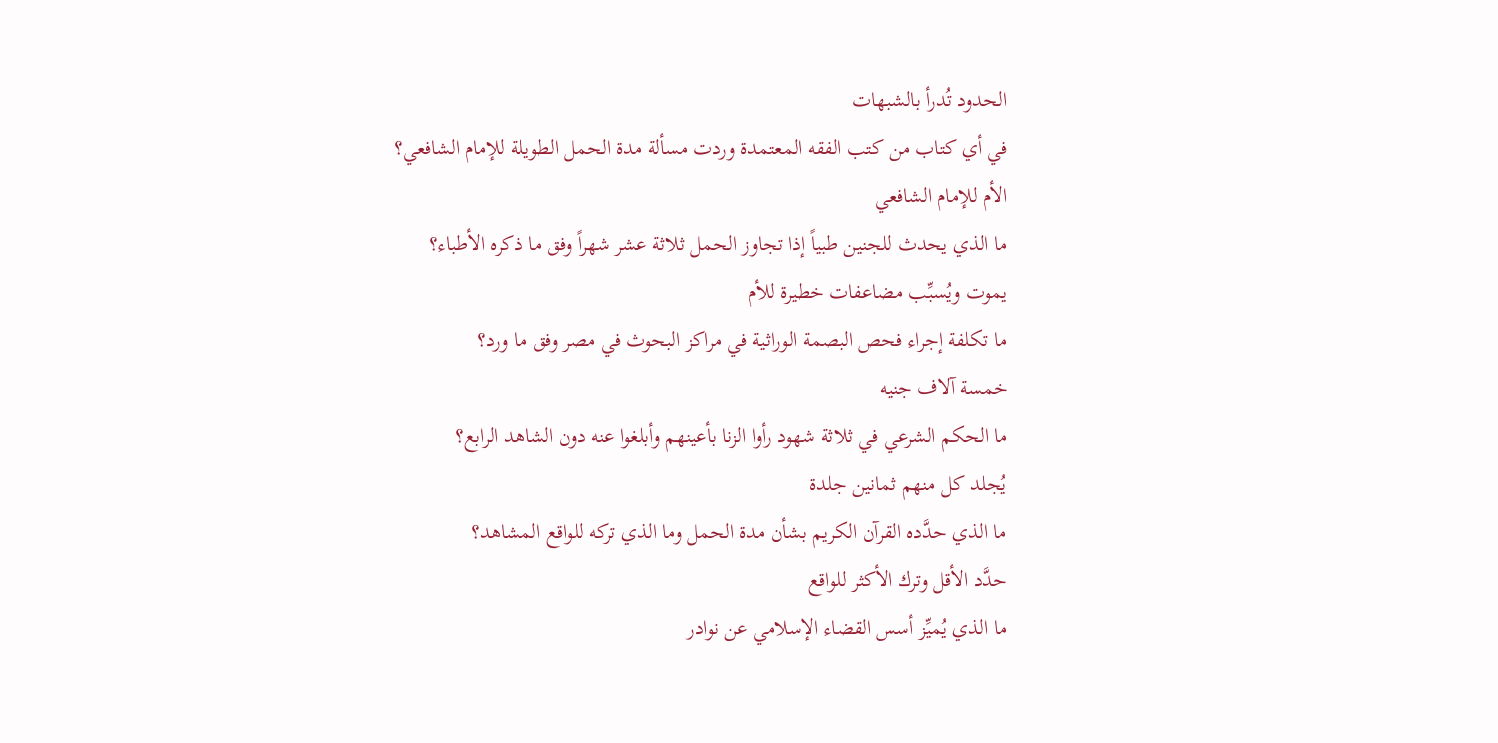الحدود تُدرأ بالشبهات
في أي كتاب من كتب الفقه المعتمدة وردت مسألة مدة الحمل الطويلة للإمام الشافعي؟
الأم للإمام الشافعي
ما الذي يحدث للجنين طبياً إذا تجاوز الحمل ثلاثة عشر شهراً وفق ما ذكره الأطباء؟
يموت ويُسبِّب مضاعفات خطيرة للأم
ما تكلفة إجراء فحص البصمة الوراثية في مراكز البحوث في مصر وفق ما ورد؟
خمسة آلاف جنيه
ما الحكم الشرعي في ثلاثة شهود رأوا الزنا بأعينهم وأبلغوا عنه دون الشاهد الرابع؟
يُجلد كل منهم ثمانين جلدة
ما الذي حدَّده القرآن الكريم بشأن مدة الحمل وما الذي تركه للواقع المشاهد؟
حدَّد الأقل وترك الأكثر للواقع
ما الذي يُميِّز أسس القضاء الإسلامي عن نوادر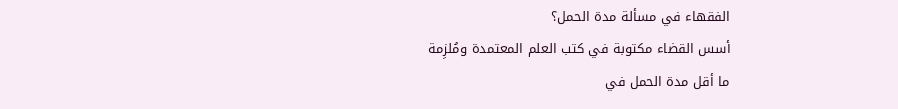الفقهاء في مسألة مدة الحمل؟
أسس القضاء مكتوبة في كتب العلم المعتمدة ومُلزِمة
ما أقل مدة الحمل في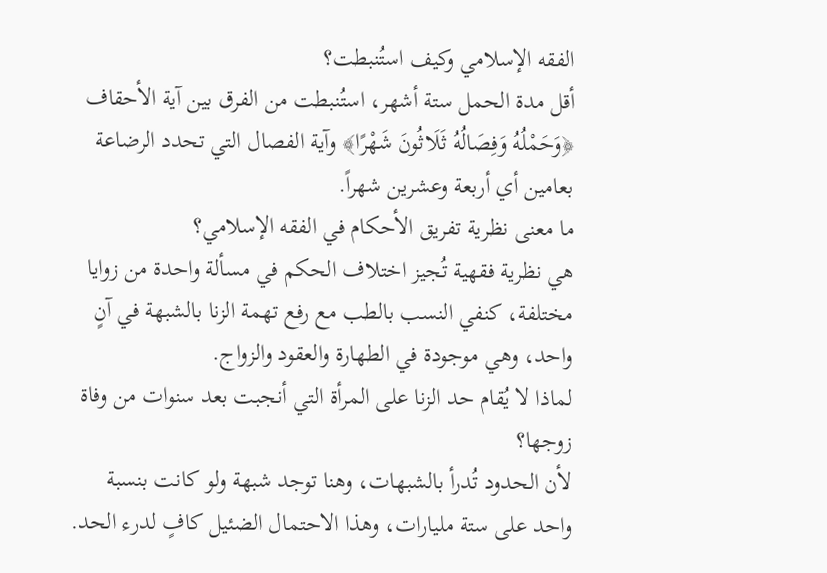الفقه الإسلامي وكيف استُنبطت؟
أقل مدة الحمل ستة أشهر، استُنبطت من الفرق بين آية الأحقاف ﴿وَحَمْلُهُ وَفِصَالُهُ ثَلَاثُونَ شَهْرًا﴾ وآية الفصال التي تحدد الرضاعة بعامين أي أربعة وعشرين شهراً.
ما معنى نظرية تفريق الأحكام في الفقه الإسلامي؟
هي نظرية فقهية تُجيز اختلاف الحكم في مسألة واحدة من زوايا مختلفة، كنفي النسب بالطب مع رفع تهمة الزنا بالشبهة في آنٍ واحد، وهي موجودة في الطهارة والعقود والزواج.
لماذا لا يُقام حد الزنا على المرأة التي أنجبت بعد سنوات من وفاة زوجها؟
لأن الحدود تُدرأ بالشبهات، وهنا توجد شبهة ولو كانت بنسبة واحد على ستة مليارات، وهذا الاحتمال الضئيل كافٍ لدرء الحد.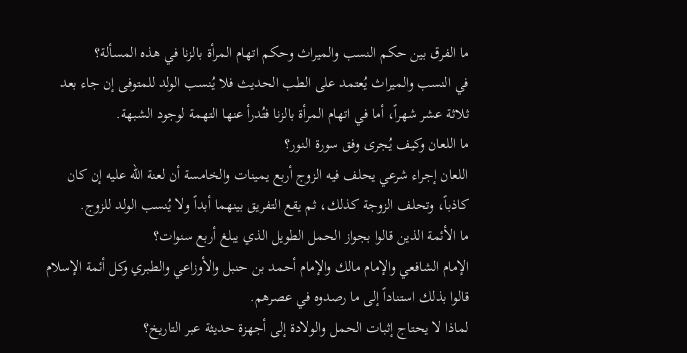ما الفرق بين حكم النسب والميراث وحكم اتهام المرأة بالزنا في هذه المسألة؟
في النسب والميراث يُعتمد على الطب الحديث فلا يُنسب الولد للمتوفى إن جاء بعد ثلاثة عشر شهراً، أما في اتهام المرأة بالزنا فتُدرأ عنها التهمة لوجود الشبهة.
ما اللعان وكيف يُجرى وفق سورة النور؟
اللعان إجراء شرعي يحلف فيه الزوج أربع يمينات والخامسة أن لعنة الله عليه إن كان كاذباً، وتحلف الزوجة كذلك، ثم يقع التفريق بينهما أبداً ولا يُنسب الولد للزوج.
ما الأئمة الذين قالوا بجواز الحمل الطويل الذي يبلغ أربع سنوات؟
الإمام الشافعي والإمام مالك والإمام أحمد بن حنبل والأوزاعي والطبري وكل أئمة الإسلام قالوا بذلك استناداً إلى ما رصدوه في عصرهم.
لماذا لا يحتاج إثبات الحمل والولادة إلى أجهزة حديثة عبر التاريخ؟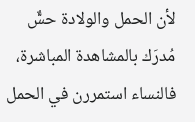لأن الحمل والولادة حسٌّ مُدرَك بالمشاهدة المباشرة، فالنساء استمررن في الحمل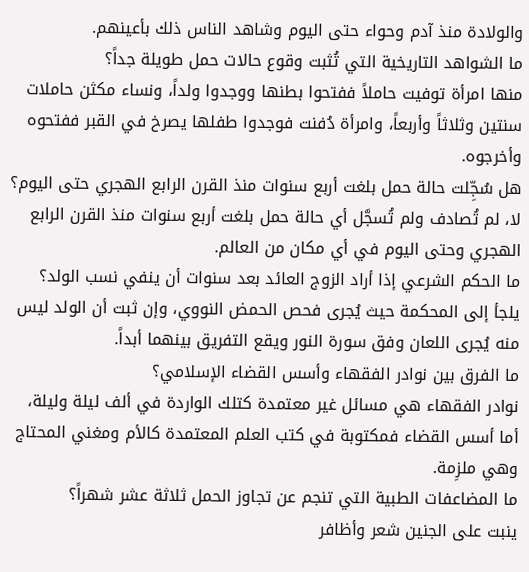والولادة منذ آدم وحواء حتى اليوم وشاهد الناس ذلك بأعينهم.
ما الشواهد التاريخية التي تُثبت وقوع حالات حمل طويلة جداً؟
منها امرأة توفيت حاملاً ففتحوا بطنها ووجدوا ولداً، ونساء مكثن حاملات سنتين وثلاثاً وأربعاً، وامرأة دُفنت فوجدوا طفلها يصرخ في القبر ففتحوه وأخرجوه.
هل سُجِّلت حالة حمل بلغت أربع سنوات منذ القرن الرابع الهجري حتى اليوم؟
لا، لم تُصادف ولم تُسجَّل أي حالة حمل بلغت أربع سنوات منذ القرن الرابع الهجري وحتى اليوم في أي مكان من العالم.
ما الحكم الشرعي إذا أراد الزوج العائد بعد سنوات أن ينفي نسب الولد؟
يلجأ إلى المحكمة حيث يُجرى فحص الحمض النووي، وإن ثبت أن الولد ليس منه يُجرى اللعان وفق سورة النور ويقع التفريق بينهما أبداً.
ما الفرق بين نوادر الفقهاء وأسس القضاء الإسلامي؟
نوادر الفقهاء هي مسائل غير معتمدة كتلك الواردة في ألف ليلة وليلة، أما أسس القضاء فمكتوبة في كتب العلم المعتمدة كالأم ومغني المحتاج وهي ملزِمة.
ما المضاعفات الطبية التي تنجم عن تجاوز الحمل ثلاثة عشر شهراً؟
ينبت على الجنين شعر وأظافر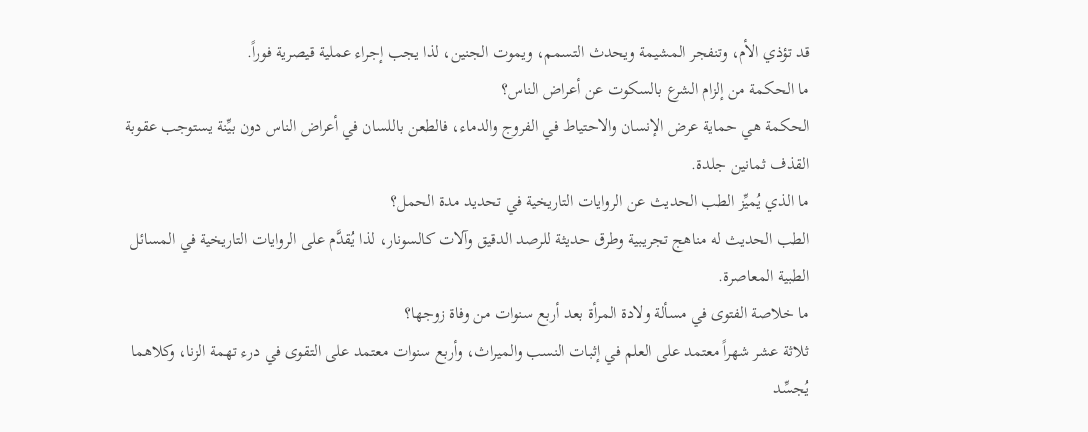قد تؤذي الأم، وتنفجر المشيمة ويحدث التسمم، ويموت الجنين، لذا يجب إجراء عملية قيصرية فوراً.
ما الحكمة من إلزام الشرع بالسكوت عن أعراض الناس؟
الحكمة هي حماية عرض الإنسان والاحتياط في الفروج والدماء، فالطعن باللسان في أعراض الناس دون بيِّنة يستوجب عقوبة القذف ثمانين جلدة.
ما الذي يُميِّز الطب الحديث عن الروايات التاريخية في تحديد مدة الحمل؟
الطب الحديث له مناهج تجريبية وطرق حديثة للرصد الدقيق وآلات كالسونار، لذا يُقدَّم على الروايات التاريخية في المسائل الطبية المعاصرة.
ما خلاصة الفتوى في مسألة ولادة المرأة بعد أربع سنوات من وفاة زوجها؟
ثلاثة عشر شهراً معتمد على العلم في إثبات النسب والميراث، وأربع سنوات معتمد على التقوى في درء تهمة الزنا، وكلاهما يُجسِّد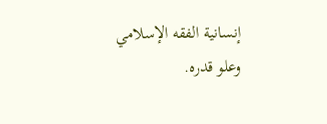إنسانية الفقه الإسلامي وعلو قدره.